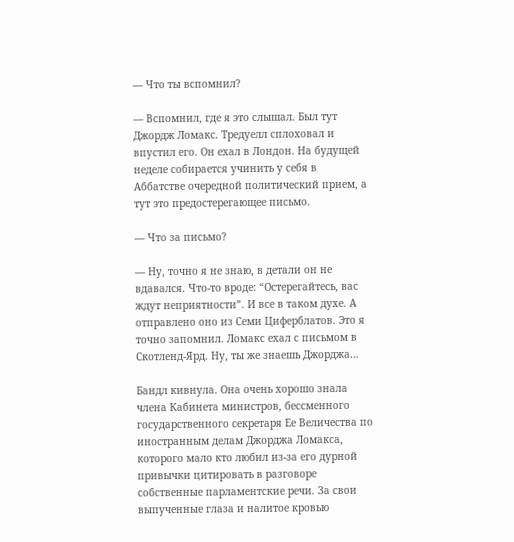— Что ты вспомнил?

— Вспомнил, где я это слышал. Был тут Джордж Ломакс. Тредуелл сплоховал и впустил его. Он ехал в Лондон. На будущей неделе собирается учинить у себя в Аббатстве очередной политический прием, а тут это предостерегающее письмо.

— Что за письмо?

— Ну, точно я не знаю, в детали он не вдавался. Что-то вроде: “Остерегайтесь, вас ждут неприятности”. И все в таком духе. А отправлено оно из Семи Циферблатов. Это я точно запомнил. Ломакс ехал с письмом в Скотленд-Ярд. Ну, ты же знаешь Джорджа…

Бандл кивнула. Она очень хорошо знала члена Кабинета министров, бессменного государственного секретаря Ее Величества по иностранным делам Джорджа Ломакса, которого мало кто любил из-за его дурной привычки цитировать в разговоре собственные парламентские речи. За свои выпученные глаза и налитое кровью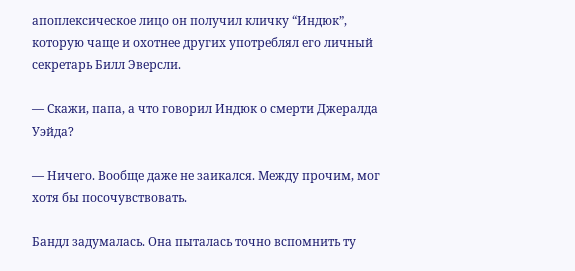апоплексическое лицо он получил кличку “Индюк”, которую чаще и охотнее других употреблял его личный секретарь Билл Эверсли.

— Скажи, папа, а что говорил Индюк о смерти Джералда Уэйда?

— Ничего. Вообще даже не заикался. Между прочим, мог хотя бы посочувствовать.

Бандл задумалась. Она пыталась точно вспомнить ту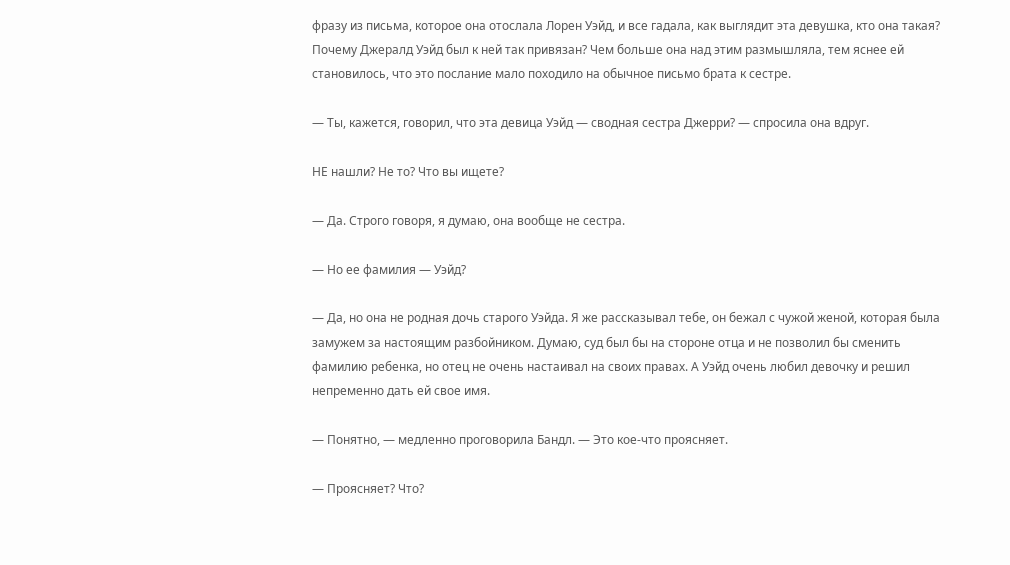фразу из письма, которое она отослала Лорен Уэйд, и все гадала, как выглядит эта девушка, кто она такая? Почему Джералд Уэйд был к ней так привязан? Чем больше она над этим размышляла, тем яснее ей становилось, что это послание мало походило на обычное письмо брата к сестре.

— Ты, кажется, говорил, что эта девица Уэйд — сводная сестра Джерри? — спросила она вдруг.

НЕ нашли? Не то? Что вы ищете?

— Да. Строго говоря, я думаю, она вообще не сестра.

— Но ее фамилия — Уэйд?

— Да, но она не родная дочь старого Уэйда. Я же рассказывал тебе, он бежал с чужой женой, которая была замужем за настоящим разбойником. Думаю, суд был бы на стороне отца и не позволил бы сменить фамилию ребенка, но отец не очень настаивал на своих правах. А Уэйд очень любил девочку и решил непременно дать ей свое имя.

— Понятно, — медленно проговорила Бандл. — Это кое-что проясняет.

— Проясняет? Что?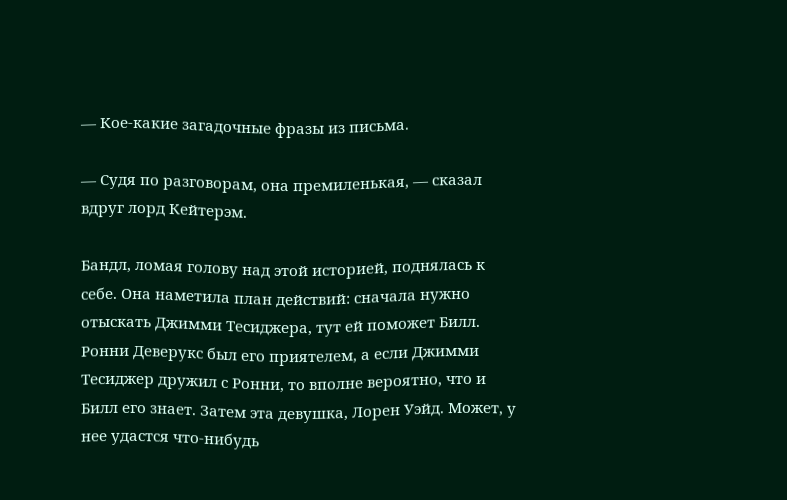— Кое-какие загадочные фразы из письма.

— Судя по разговорам, она премиленькая, — сказал вдруг лорд Кейтерэм.

Бандл, ломая голову над этой историей, поднялась к себе. Она наметила план действий: сначала нужно отыскать Джимми Тесиджера, тут ей поможет Билл. Ронни Деверукс был его приятелем, а если Джимми Тесиджер дружил с Ронни, то вполне вероятно, что и Билл его знает. Затем эта девушка, Лорен Уэйд. Может, у нее удастся что-нибудь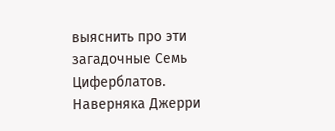выяснить про эти загадочные Семь Циферблатов. Наверняка Джерри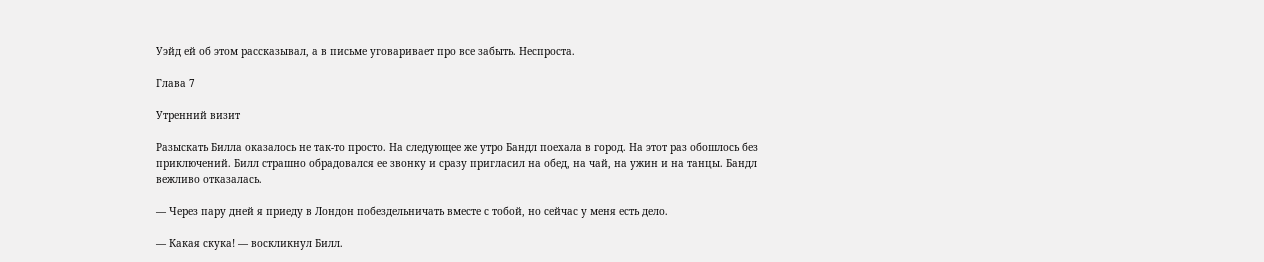Уэйд ей об этом рассказывал, а в письме уговаривает про все забыть. Неспроста.

Глава 7

Утренний визит

Разыскать Билла оказалось не так-то просто. На следующее же утро Бандл поехала в город. На этот раз обошлось без приключений. Билл страшно обрадовался ее звонку и сразу пригласил на обед, на чай, на ужин и на танцы. Бандл вежливо отказалась.

— Через пару дней я приеду в Лондон побездельничать вместе с тобой, но сейчас у меня есть дело.

— Какая скука! — воскликнул Билл.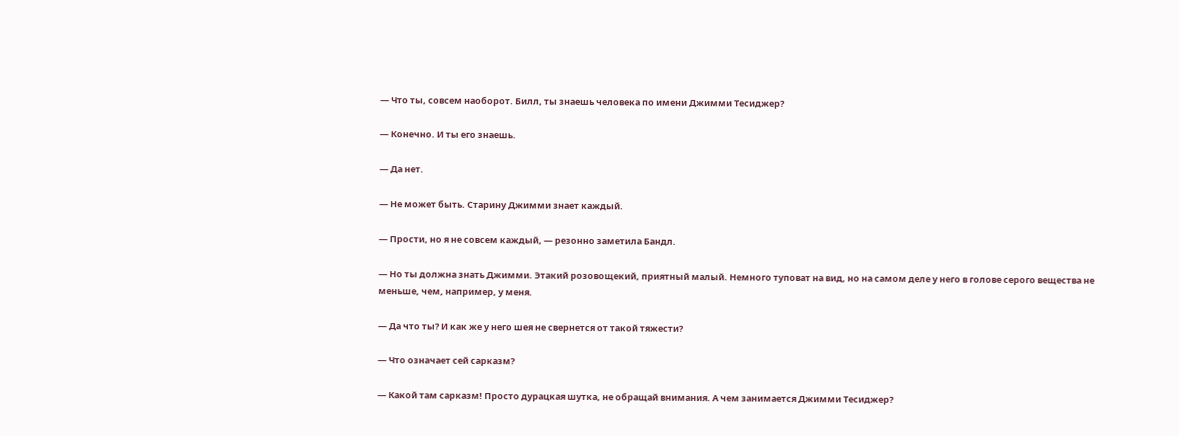— Что ты, совсем наоборот. Билл, ты знаешь человека по имени Джимми Тесиджер?

— Конечно. И ты его знаешь.

— Да нет.

— Не может быть. Старину Джимми знает каждый.

— Прости, но я не совсем каждый, — резонно заметила Бандл.

— Но ты должна знать Джимми. Этакий розовощекий, приятный малый. Немного туповат на вид, но на самом деле у него в голове серого вещества не меньше, чем, например, у меня.

— Да что ты? И как же у него шея не свернется от такой тяжести?

— Что означает сей сарказм?

— Какой там сарказм! Просто дурацкая шутка, не обращай внимания. А чем занимается Джимми Тесиджер?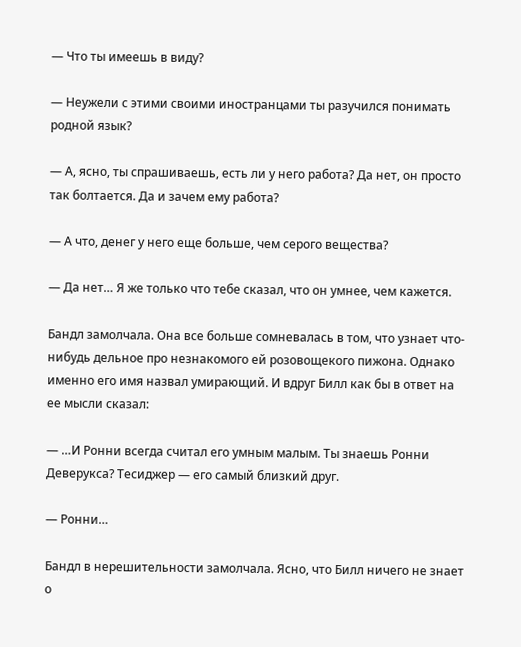— Что ты имеешь в виду?

— Неужели с этими своими иностранцами ты разучился понимать родной язык?

— А, ясно, ты спрашиваешь, есть ли у него работа? Да нет, он просто так болтается. Да и зачем ему работа?

— А что, денег у него еще больше, чем серого вещества?

— Да нет… Я же только что тебе сказал, что он умнее, чем кажется.

Бандл замолчала. Она все больше сомневалась в том, что узнает что-нибудь дельное про незнакомого ей розовощекого пижона. Однако именно его имя назвал умирающий. И вдруг Билл как бы в ответ на ее мысли сказал:

— …И Ронни всегда считал его умным малым. Ты знаешь Ронни Деверукса? Тесиджер — его самый близкий друг.

— Ронни…

Бандл в нерешительности замолчала. Ясно, что Билл ничего не знает о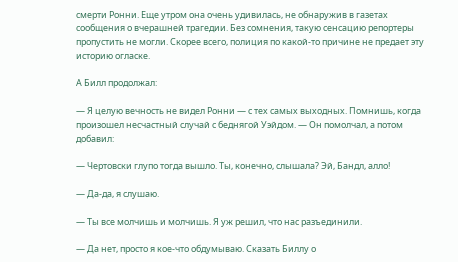смерти Ронни. Еще утром она очень удивилась, не обнаружив в газетах сообщения о вчерашней трагедии. Без сомнения, такую сенсацию репортеры пропустить не могли. Скорее всего, полиция по какой-то причине не предает эту историю огласке.

А Билл продолжал:

— Я целую вечность не видел Ронни — с тех самых выходных. Помнишь, когда произошел несчастный случай с беднягой Уэйдом. — Он помолчал, а потом добавил:

— Чертовски глупо тогда вышло. Ты, конечно, слышала? Эй, Бандл, алло!

— Да-да, я слушаю.

— Ты все молчишь и молчишь. Я уж решил, что нас разъединили.

— Да нет, просто я кое-что обдумываю. Сказать Биллу о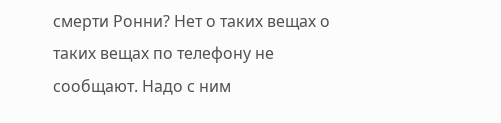смерти Ронни? Нет о таких вещах о таких вещах по телефону не сообщают. Надо с ним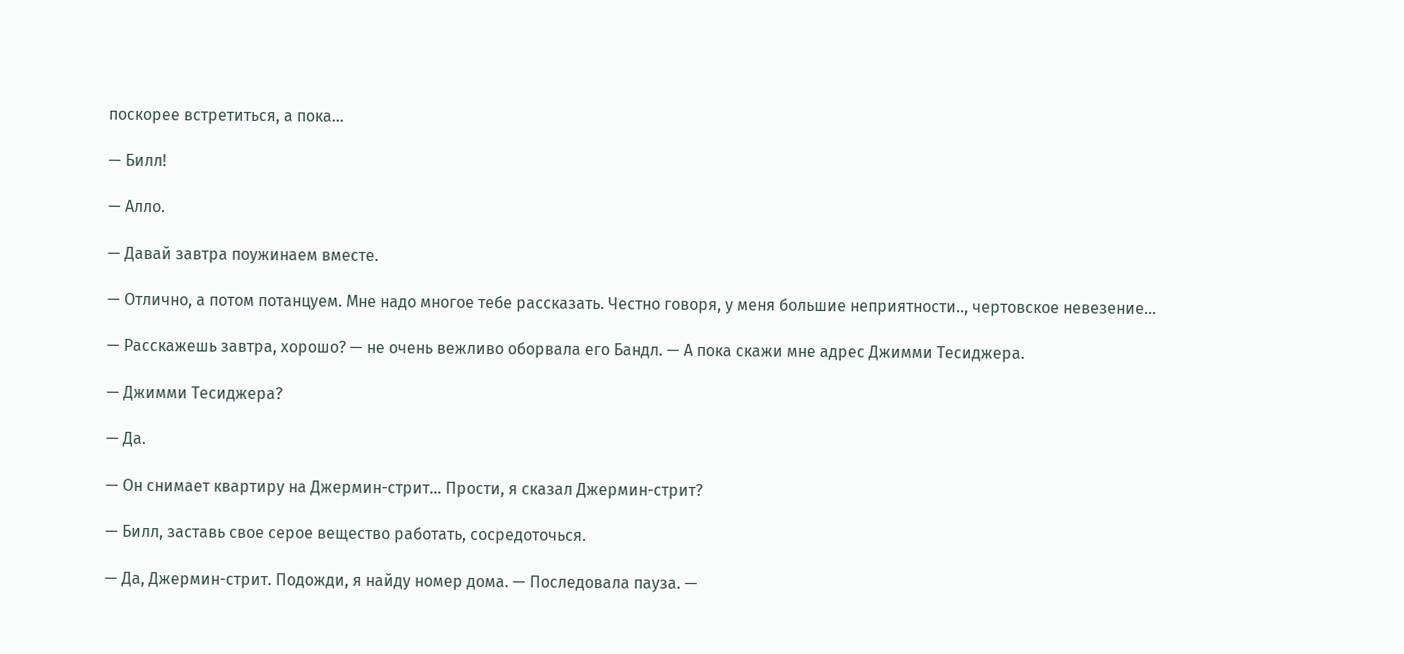поскорее встретиться, а пока…

— Билл!

— Алло.

— Давай завтра поужинаем вместе.

— Отлично, а потом потанцуем. Мне надо многое тебе рассказать. Честно говоря, у меня большие неприятности.., чертовское невезение…

— Расскажешь завтра, хорошо? — не очень вежливо оборвала его Бандл. — А пока скажи мне адрес Джимми Тесиджера.

— Джимми Тесиджера?

— Да.

— Он снимает квартиру на Джермин-стрит… Прости, я сказал Джермин-стрит?

— Билл, заставь свое серое вещество работать, сосредоточься.

— Да, Джермин-стрит. Подожди, я найду номер дома. — Последовала пауза. —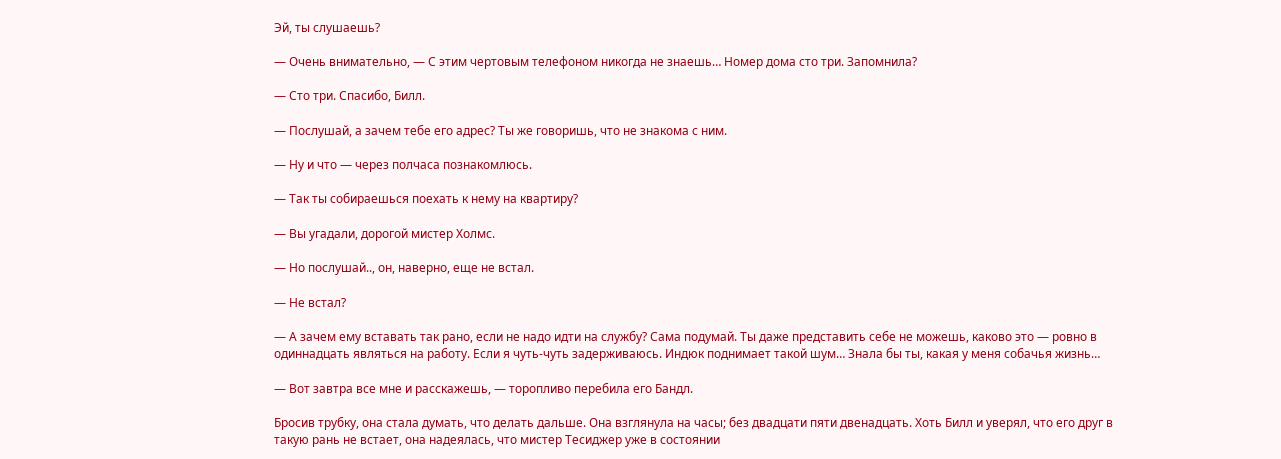Эй, ты слушаешь?

— Очень внимательно, — С этим чертовым телефоном никогда не знаешь… Номер дома сто три. Запомнила?

— Сто три. Спасибо, Билл.

— Послушай, а зачем тебе его адрес? Ты же говоришь, что не знакома с ним.

— Ну и что — через полчаса познакомлюсь.

— Так ты собираешься поехать к нему на квартиру?

— Вы угадали, дорогой мистер Холмс.

— Но послушай.., он, наверно, еще не встал.

— Не встал?

— А зачем ему вставать так рано, если не надо идти на службу? Сама подумай. Ты даже представить себе не можешь, каково это — ровно в одиннадцать являться на работу. Если я чуть-чуть задерживаюсь. Индюк поднимает такой шум… Знала бы ты, какая у меня собачья жизнь…

— Вот завтра все мне и расскажешь, — торопливо перебила его Бандл.

Бросив трубку, она стала думать, что делать дальше. Она взглянула на часы; без двадцати пяти двенадцать. Хоть Билл и уверял, что его друг в такую рань не встает, она надеялась, что мистер Тесиджер уже в состоянии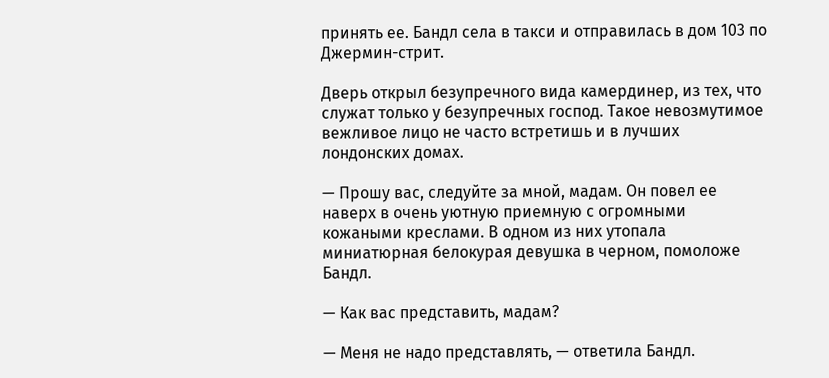принять ее. Бандл села в такси и отправилась в дом 103 по Джермин-стрит.

Дверь открыл безупречного вида камердинер, из тех, что служат только у безупречных господ. Такое невозмутимое вежливое лицо не часто встретишь и в лучших лондонских домах.

— Прошу вас, следуйте за мной, мадам. Он повел ее наверх в очень уютную приемную с огромными кожаными креслами. В одном из них утопала миниатюрная белокурая девушка в черном, помоложе Бандл.

— Как вас представить, мадам?

— Меня не надо представлять, — ответила Бандл.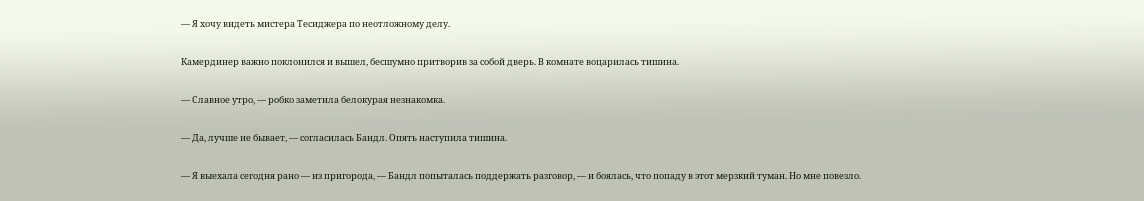— Я хочу видеть мистера Тесиджера по неотложному делу.

Камердинер важно поклонился и вышел, бесшумно притворив за собой дверь. В комнате воцарилась тишина.

— Славное утро, — робко заметила белокурая незнакомка.

— Да, лучше не бывает, — согласилась Бандл. Опять наступила тишина.

— Я выехала сегодня рано — из пригорода, — Бандл попыталась поддержать разговор, — и боялась, что попаду в этот мерзкий туман. Но мне повезло.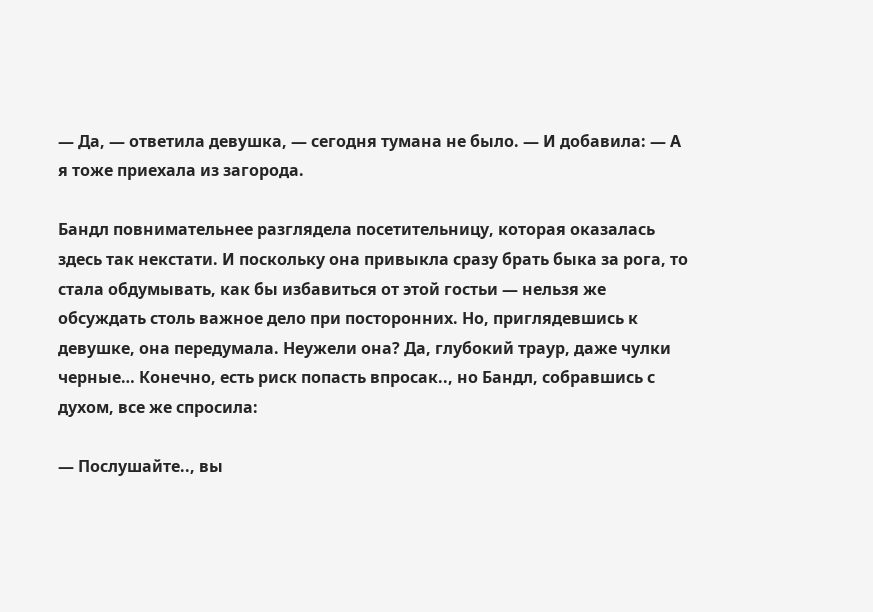— Да, — ответила девушка, — сегодня тумана не было. — И добавила: — А я тоже приехала из загорода.

Бандл повнимательнее разглядела посетительницу, которая оказалась здесь так некстати. И поскольку она привыкла сразу брать быка за рога, то стала обдумывать, как бы избавиться от этой гостьи — нельзя же обсуждать столь важное дело при посторонних. Но, приглядевшись к девушке, она передумала. Неужели она? Да, глубокий траур, даже чулки черные… Конечно, есть риск попасть впросак.., но Бандл, собравшись с духом, все же спросила:

— Послушайте.., вы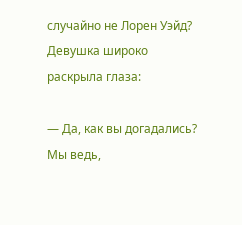случайно не Лорен Уэйд? Девушка широко раскрыла глаза:

— Да, как вы догадались? Мы ведь,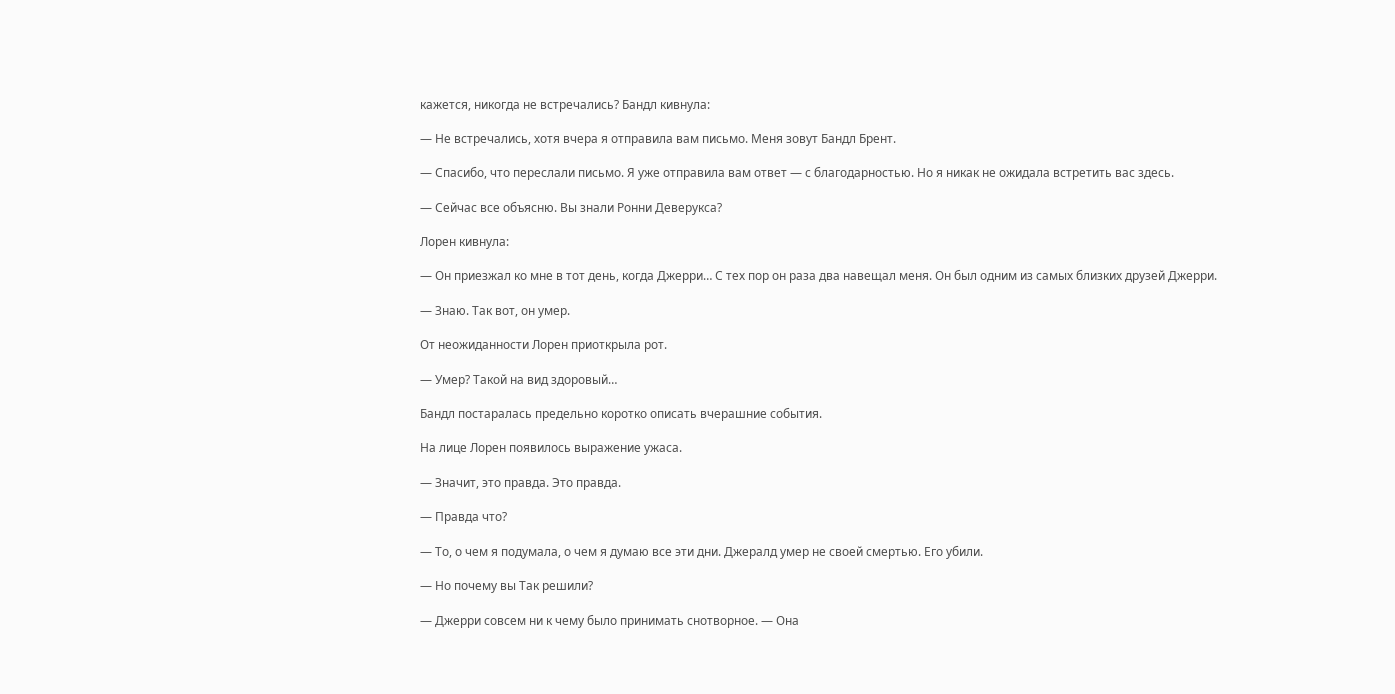кажется, никогда не встречались? Бандл кивнула:

— Не встречались, хотя вчера я отправила вам письмо. Меня зовут Бандл Брент.

— Спасибо, что переслали письмо. Я уже отправила вам ответ — с благодарностью. Но я никак не ожидала встретить вас здесь.

— Сейчас все объясню. Вы знали Ронни Деверукса?

Лорен кивнула:

— Он приезжал ко мне в тот день, когда Джерри… С тех пор он раза два навещал меня. Он был одним из самых близких друзей Джерри.

— Знаю. Так вот, он умер.

От неожиданности Лорен приоткрыла рот.

— Умер? Такой на вид здоровый…

Бандл постаралась предельно коротко описать вчерашние события.

На лице Лорен появилось выражение ужаса.

— Значит, это правда. Это правда.

— Правда что?

— То, о чем я подумала, о чем я думаю все эти дни. Джералд умер не своей смертью. Его убили.

— Но почему вы Так решили?

— Джерри совсем ни к чему было принимать снотворное. — Она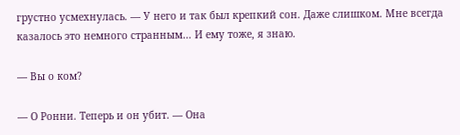грустно усмехнулась. — У него и так был крепкий сон. Даже слишком. Мне всегда казалось это немного странным… И ему тоже, я знаю.

— Вы о ком?

— О Ронни. Теперь и он убит. — Она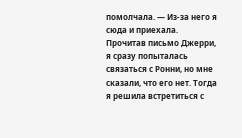помолчала. — Из-за него я сюда и приехала. Прочитав письмо Джерри, я сразу попыталась связаться с Ронни, но мне сказали, что его нет. Тогда я решила встретиться с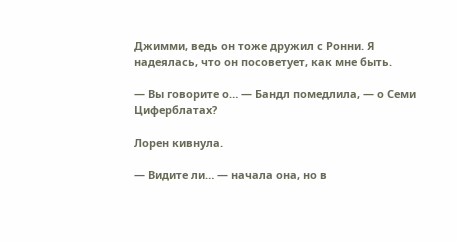Джимми, ведь он тоже дружил с Ронни. Я надеялась, что он посоветует, как мне быть.

— Вы говорите о… — Бандл помедлила, — о Семи Циферблатах?

Лорен кивнула.

— Видите ли… — начала она, но в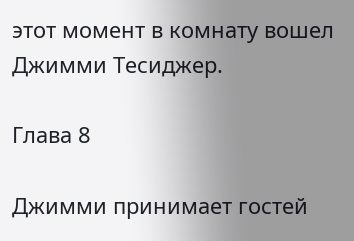этот момент в комнату вошел Джимми Тесиджер.

Глава 8

Джимми принимает гостей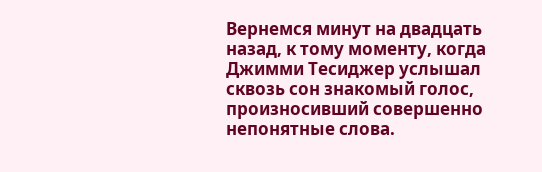Вернемся минут на двадцать назад, к тому моменту, когда Джимми Тесиджер услышал сквозь сон знакомый голос, произносивший совершенно непонятные слова.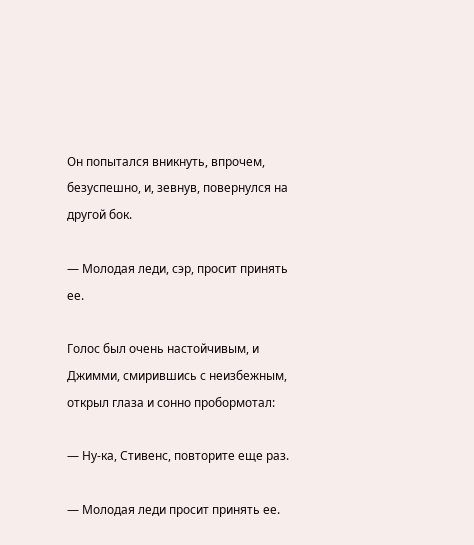Он попытался вникнуть, впрочем, безуспешно, и, зевнув, повернулся на другой бок.

— Молодая леди, сэр, просит принять ее.

Голос был очень настойчивым, и Джимми, смирившись с неизбежным, открыл глаза и сонно пробормотал:

— Ну-ка, Стивенс, повторите еще раз.

— Молодая леди просит принять ее.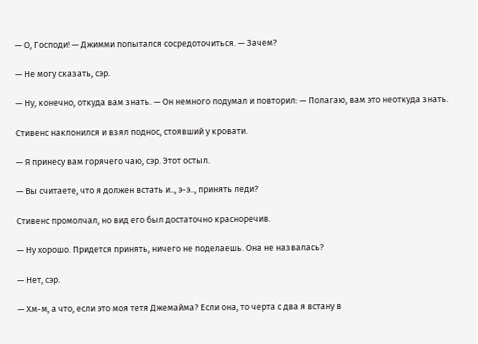— О, Господи! — Джимми попытался сосредоточиться. — Зачем?

— Не могу сказать, сэр.

— Ну, конечно, откуда вам знать. — Он немного подумал и повторил: — Полагаю, вам это неоткуда знать.

Стивенс наклонился и взял поднос, стоявший у кровати.

— Я принесу вам горячего чаю, сэр. Этот остыл.

— Вы считаете, что я должен встать и.., э-э.., принять леди?

Стивенс промолчал, но вид его был достаточно красноречив.

— Ну хорошо. Придется принять, ничего не поделаешь. Она не назвалась?

— Нет, сэр.

— Хм-м, а что, если это моя тетя Джемайма? Если она, то черта с два я встану в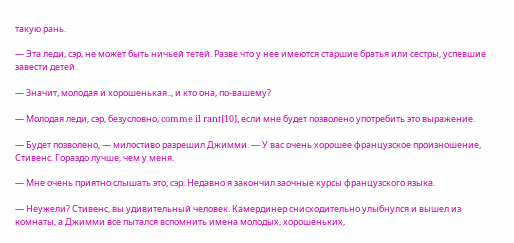такую рань.

— Эта леди, сэр, не может быть ничьей тетей. Разве что у нее имеются старшие братья или сестры, успевшие завести детей.

— Значит, молодая и хорошенькая.., и кто она, по-вашему?

— Молодая леди, сэр, безусловно, comme il rant[10], если мне будет позволено употребить это выражение.

— Будет позволено, — милостиво разрешил Джимми. — У вас очень хорошее французское произношение, Стивенс. Гораздо лучше, чем у меня.

— Мне очень приятно слышать это, сэр. Недавно я закончил заочные курсы французского языка.

— Неужели? Стивенс, вы удивительный человек. Камердинер снисходительно улыбнулся и вышел из комнаты, а Джимми все пытался вспомнить имена молодых, хорошеньких,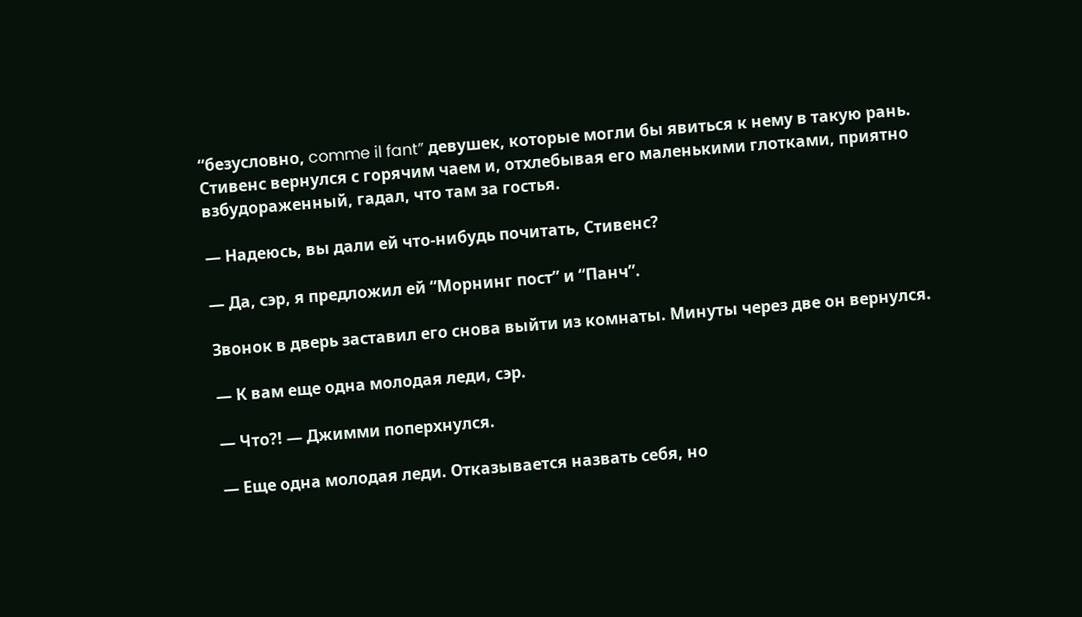“безусловно, comme il fant” девушек, которые могли бы явиться к нему в такую рань. Стивенс вернулся с горячим чаем и, отхлебывая его маленькими глотками, приятно взбудораженный, гадал, что там за гостья.

— Надеюсь, вы дали ей что-нибудь почитать, Стивенс?

— Да, сэр, я предложил ей “Морнинг пост” и “Панч”.

Звонок в дверь заставил его снова выйти из комнаты. Минуты через две он вернулся.

— К вам еще одна молодая леди, сэр.

— Что?! — Джимми поперхнулся.

— Еще одна молодая леди. Отказывается назвать себя, но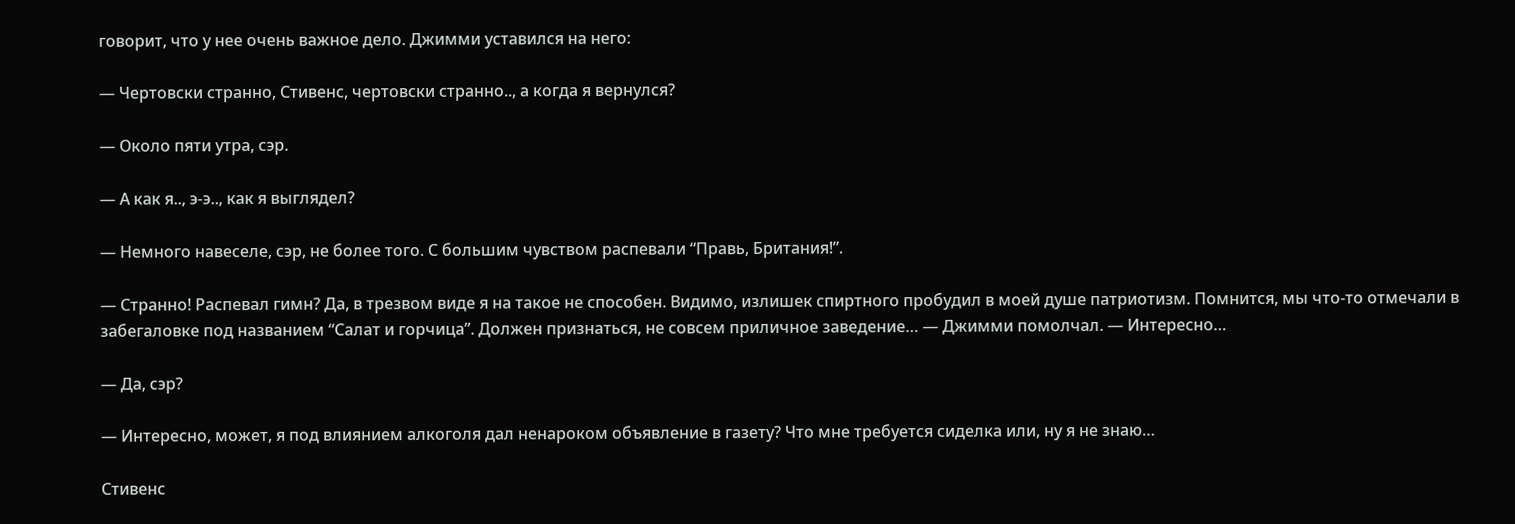говорит, что у нее очень важное дело. Джимми уставился на него:

— Чертовски странно, Стивенс, чертовски странно.., а когда я вернулся?

— Около пяти утра, сэр.

— А как я.., э-э.., как я выглядел?

— Немного навеселе, сэр, не более того. С большим чувством распевали “Правь, Британия!”.

— Странно! Распевал гимн? Да, в трезвом виде я на такое не способен. Видимо, излишек спиртного пробудил в моей душе патриотизм. Помнится, мы что-то отмечали в забегаловке под названием “Салат и горчица”. Должен признаться, не совсем приличное заведение… — Джимми помолчал. — Интересно…

— Да, сэр?

— Интересно, может, я под влиянием алкоголя дал ненароком объявление в газету? Что мне требуется сиделка или, ну я не знаю…

Стивенс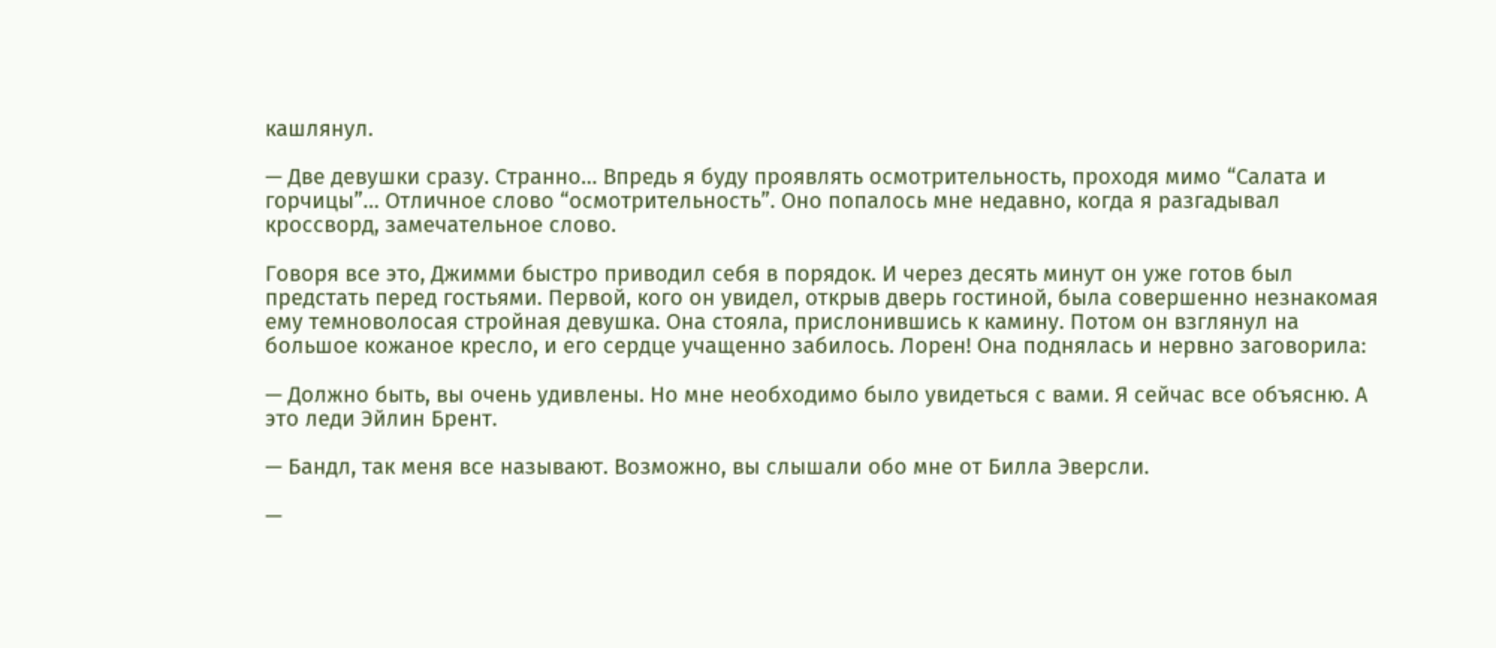кашлянул.

— Две девушки сразу. Странно… Впредь я буду проявлять осмотрительность, проходя мимо “Салата и горчицы”… Отличное слово “осмотрительность”. Оно попалось мне недавно, когда я разгадывал кроссворд, замечательное слово.

Говоря все это, Джимми быстро приводил себя в порядок. И через десять минут он уже готов был предстать перед гостьями. Первой, кого он увидел, открыв дверь гостиной, была совершенно незнакомая ему темноволосая стройная девушка. Она стояла, прислонившись к камину. Потом он взглянул на большое кожаное кресло, и его сердце учащенно забилось. Лорен! Она поднялась и нервно заговорила:

— Должно быть, вы очень удивлены. Но мне необходимо было увидеться с вами. Я сейчас все объясню. А это леди Эйлин Брент.

— Бандл, так меня все называют. Возможно, вы слышали обо мне от Билла Эверсли.

—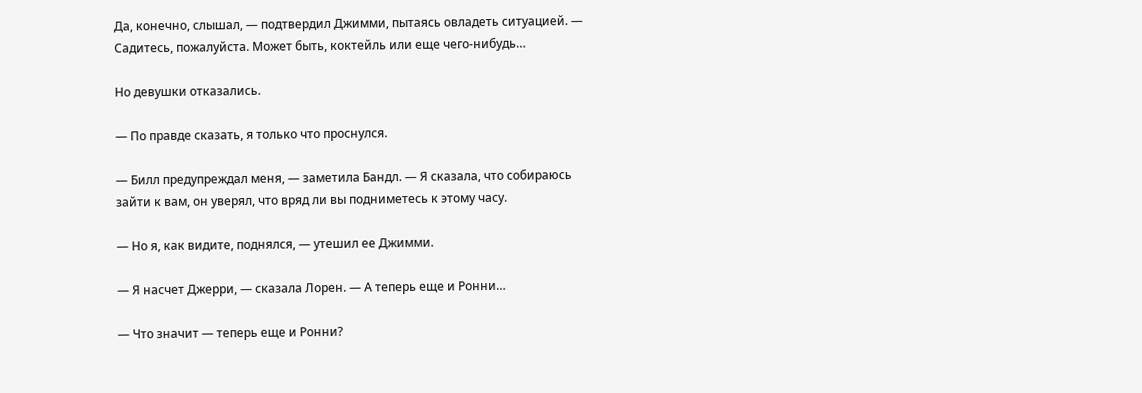Да, конечно, слышал, — подтвердил Джимми, пытаясь овладеть ситуацией. — Садитесь, пожалуйста. Может быть, коктейль или еще чего-нибудь…

Но девушки отказались.

— По правде сказать, я только что проснулся.

— Билл предупреждал меня, — заметила Бандл. — Я сказала, что собираюсь зайти к вам, он уверял, что вряд ли вы подниметесь к этому часу.

— Но я, как видите, поднялся, — утешил ее Джимми.

— Я насчет Джерри, — сказала Лорен. — А теперь еще и Ронни…

— Что значит — теперь еще и Ронни?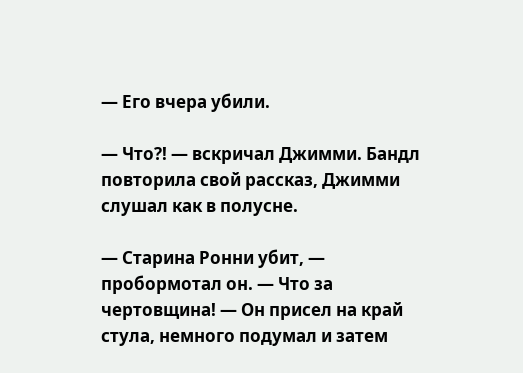— Его вчера убили.

— Что?! — вскричал Джимми. Бандл повторила свой рассказ, Джимми слушал как в полусне.

— Старина Ронни убит, — пробормотал он. — Что за чертовщина! — Он присел на край стула, немного подумал и затем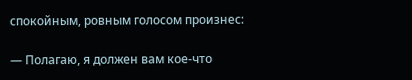спокойным, ровным голосом произнес:

— Полагаю, я должен вам кое-что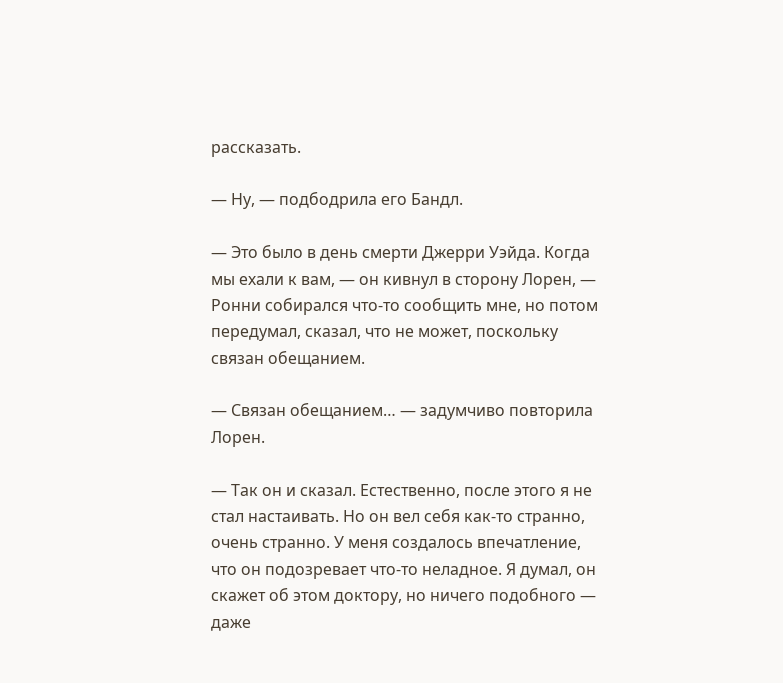рассказать.

— Ну, — подбодрила его Бандл.

— Это было в день смерти Джерри Уэйда. Когда мы ехали к вам, — он кивнул в сторону Лорен, — Ронни собирался что-то сообщить мне, но потом передумал, сказал, что не может, поскольку связан обещанием.

— Связан обещанием… — задумчиво повторила Лорен.

— Так он и сказал. Естественно, после этого я не стал настаивать. Но он вел себя как-то странно, очень странно. У меня создалось впечатление, что он подозревает что-то неладное. Я думал, он скажет об этом доктору, но ничего подобного — даже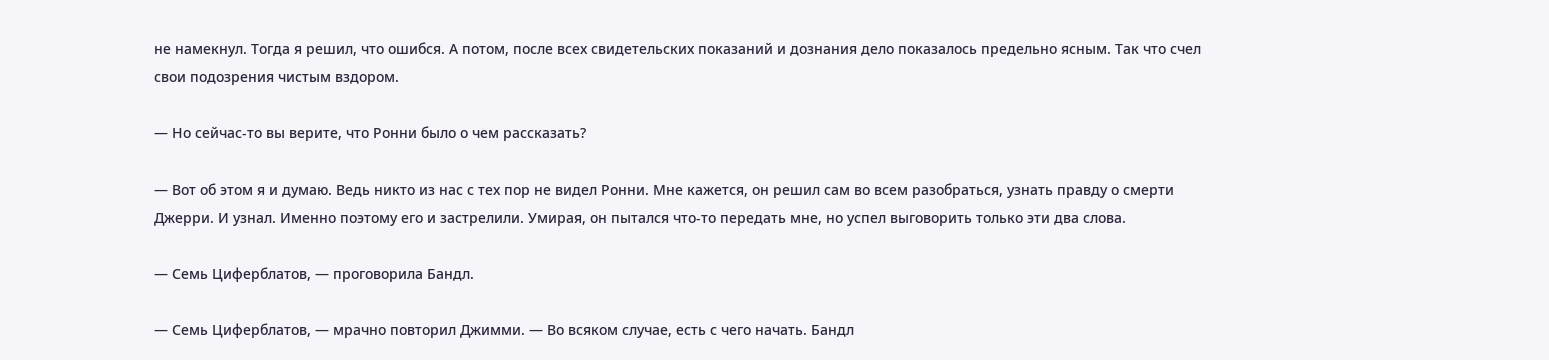не намекнул. Тогда я решил, что ошибся. А потом, после всех свидетельских показаний и дознания дело показалось предельно ясным. Так что счел свои подозрения чистым вздором.

— Но сейчас-то вы верите, что Ронни было о чем рассказать?

— Вот об этом я и думаю. Ведь никто из нас с тех пор не видел Ронни. Мне кажется, он решил сам во всем разобраться, узнать правду о смерти Джерри. И узнал. Именно поэтому его и застрелили. Умирая, он пытался что-то передать мне, но успел выговорить только эти два слова.

— Семь Циферблатов, — проговорила Бандл.

— Семь Циферблатов, — мрачно повторил Джимми. — Во всяком случае, есть с чего начать. Бандл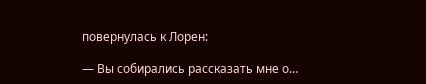повернулась к Лорен:

— Вы собирались рассказать мне о…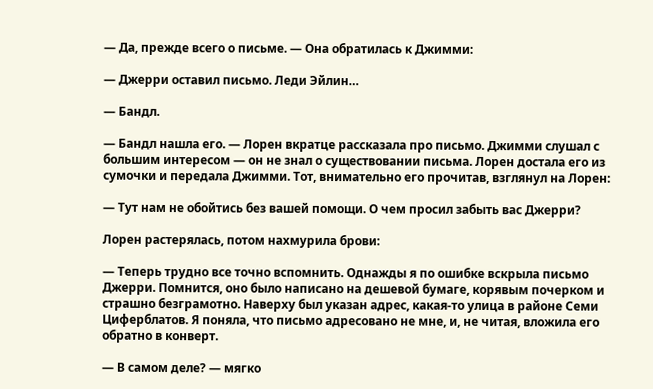— Да, прежде всего о письме. — Она обратилась к Джимми:

— Джерри оставил письмо. Леди Эйлин…

— Бандл.

— Бандл нашла его. — Лорен вкратце рассказала про письмо. Джимми слушал с большим интересом — он не знал о существовании письма. Лорен достала его из сумочки и передала Джимми. Тот, внимательно его прочитав, взглянул на Лорен:

— Тут нам не обойтись без вашей помощи. О чем просил забыть вас Джерри?

Лорен растерялась, потом нахмурила брови:

— Теперь трудно все точно вспомнить. Однажды я по ошибке вскрыла письмо Джерри. Помнится, оно было написано на дешевой бумаге, корявым почерком и страшно безграмотно. Наверху был указан адрес, какая-то улица в районе Семи Циферблатов. Я поняла, что письмо адресовано не мне, и, не читая, вложила его обратно в конверт.

— В самом деле? — мягко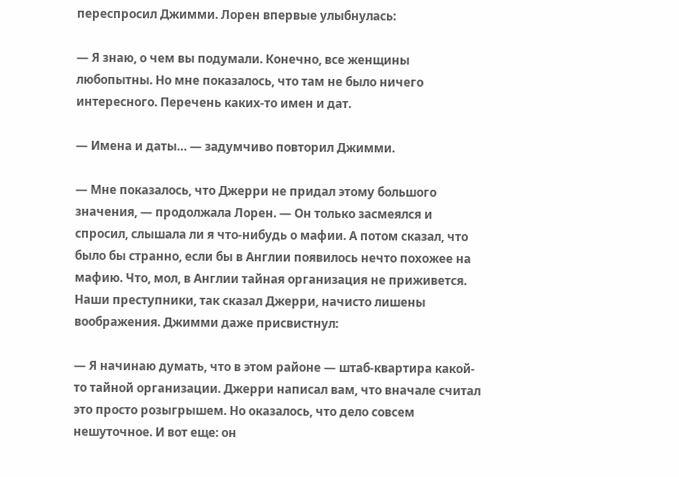переспросил Джимми. Лорен впервые улыбнулась:

— Я знаю, о чем вы подумали. Конечно, все женщины любопытны. Но мне показалось, что там не было ничего интересного. Перечень каких-то имен и дат.

— Имена и даты… — задумчиво повторил Джимми.

— Мне показалось, что Джерри не придал этому большого значения, — продолжала Лорен. — Он только засмеялся и спросил, слышала ли я что-нибудь о мафии. А потом сказал, что было бы странно, если бы в Англии появилось нечто похожее на мафию. Что, мол, в Англии тайная организация не приживется. Наши преступники, так сказал Джерри, начисто лишены воображения. Джимми даже присвистнул:

— Я начинаю думать, что в этом районе — штаб-квартира какой-то тайной организации. Джерри написал вам, что вначале считал это просто розыгрышем. Но оказалось, что дело совсем нешуточное. И вот еще: он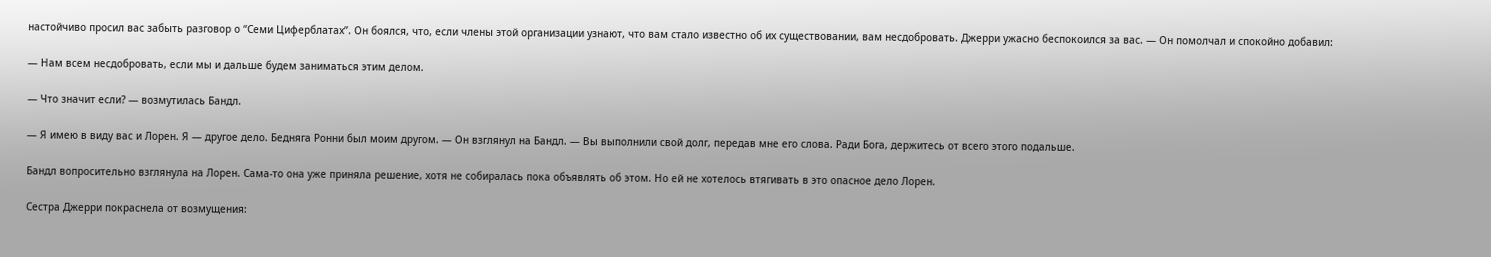настойчиво просил вас забыть разговор о “Семи Циферблатах”. Он боялся, что, если члены этой организации узнают, что вам стало известно об их существовании, вам несдобровать. Джерри ужасно беспокоился за вас. — Он помолчал и спокойно добавил:

— Нам всем несдобровать, если мы и дальше будем заниматься этим делом.

— Что значит если? — возмутилась Бандл.

— Я имею в виду вас и Лорен. Я — другое дело. Бедняга Ронни был моим другом. — Он взглянул на Бандл. — Вы выполнили свой долг, передав мне его слова. Ради Бога, держитесь от всего этого подальше.

Бандл вопросительно взглянула на Лорен. Сама-то она уже приняла решение, хотя не собиралась пока объявлять об этом. Но ей не хотелось втягивать в это опасное дело Лорен.

Сестра Джерри покраснела от возмущения: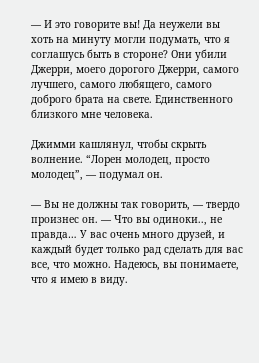— И это говорите вы! Да неужели вы хоть на минуту могли подумать, что я соглашусь быть в стороне? Они убили Джерри, моего дорогого Джерри, самого лучшего, самого любящего, самого доброго брата на свете. Единственного близкого мне человека.

Джимми кашлянул, чтобы скрыть волнение. “Лорен молодец, просто молодец”, — подумал он.

— Вы не должны так говорить, — твердо произнес он. — Что вы одиноки.., не правда… У вас очень много друзей, и каждый будет только рад сделать для вас все, что можно. Надеюсь, вы понимаете, что я имею в виду.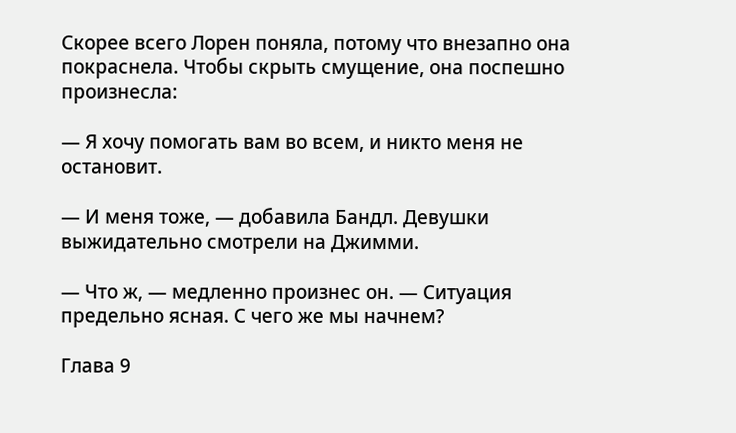Скорее всего Лорен поняла, потому что внезапно она покраснела. Чтобы скрыть смущение, она поспешно произнесла:

— Я хочу помогать вам во всем, и никто меня не остановит.

— И меня тоже, — добавила Бандл. Девушки выжидательно смотрели на Джимми.

— Что ж, — медленно произнес он. — Ситуация предельно ясная. С чего же мы начнем?

Глава 9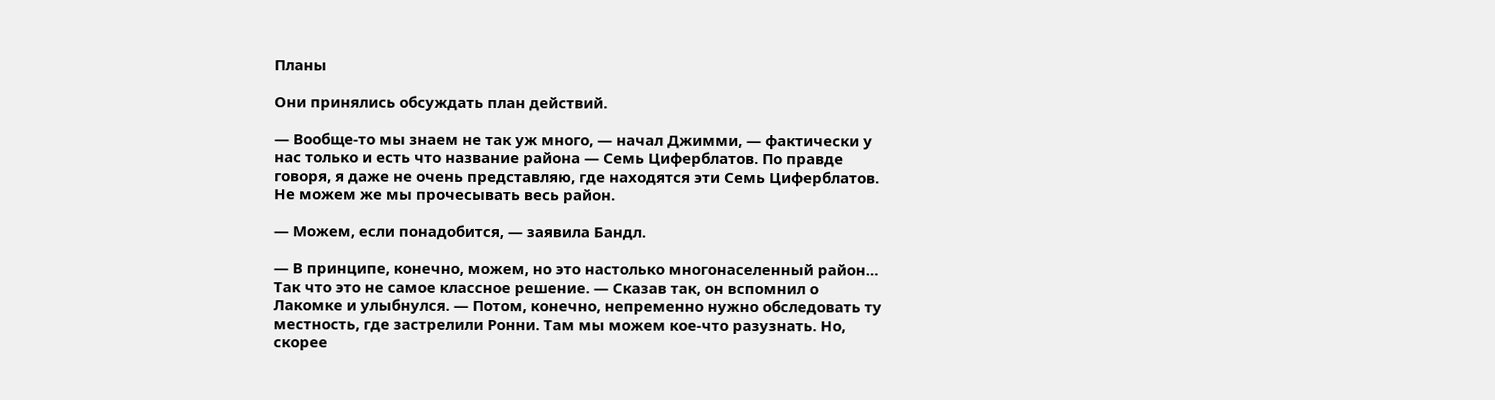Планы

Они принялись обсуждать план действий.

— Вообще-то мы знаем не так уж много, — начал Джимми, — фактически у нас только и есть что название района — Семь Циферблатов. По правде говоря, я даже не очень представляю, где находятся эти Семь Циферблатов. Не можем же мы прочесывать весь район.

— Можем, если понадобится, — заявила Бандл.

— В принципе, конечно, можем, но это настолько многонаселенный район… Так что это не самое классное решение. — Сказав так, он вспомнил о Лакомке и улыбнулся. — Потом, конечно, непременно нужно обследовать ту местность, где застрелили Ронни. Там мы можем кое-что разузнать. Но, скорее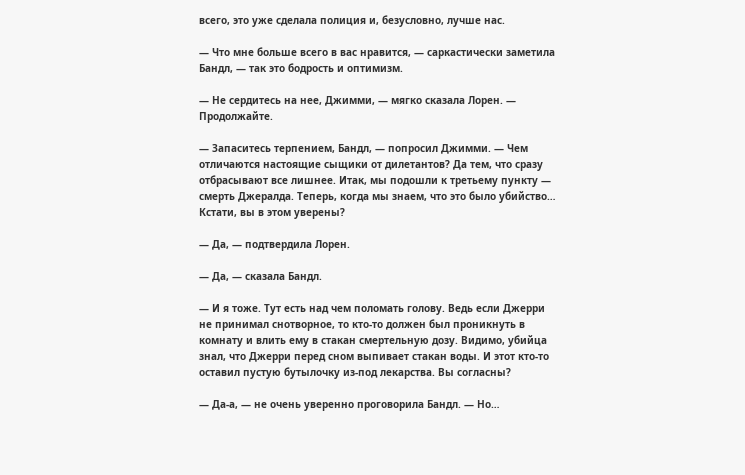всего, это уже сделала полиция и, безусловно, лучше нас.

— Что мне больше всего в вас нравится, — саркастически заметила Бандл, — так это бодрость и оптимизм.

— Не сердитесь на нее, Джимми, — мягко сказала Лорен. — Продолжайте.

— Запаситесь терпением, Бандл, — попросил Джимми. — Чем отличаются настоящие сыщики от дилетантов? Да тем, что сразу отбрасывают все лишнее. Итак, мы подошли к третьему пункту — смерть Джералда. Теперь, когда мы знаем, что это было убийство… Кстати, вы в этом уверены?

— Да, — подтвердила Лорен.

— Да, — сказала Бандл.

— И я тоже. Тут есть над чем поломать голову. Ведь если Джерри не принимал снотворное, то кто-то должен был проникнуть в комнату и влить ему в стакан смертельную дозу. Видимо, убийца знал, что Джерри перед сном выпивает стакан воды. И этот кто-то оставил пустую бутылочку из-под лекарства. Вы согласны?

— Да-а, — не очень уверенно проговорила Бандл. — Но…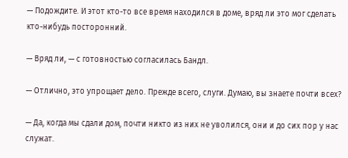— Подождите. И этот кто-то все время находился в доме, вряд ли это мог сделать кто-нибудь посторонний.

— Вряд ли, — с готовностью согласилась Бандл.

— Отлично, это упрощает дело. Прежде всего, слуги. Думаю, вы знаете почти всех?

— Да, когда мы сдали дом, почти никто из них не уволился, они и до сих пор у нас служат.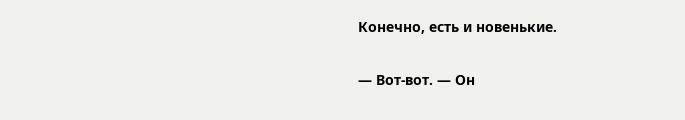Конечно, есть и новенькие.

— Вот-вот. — Он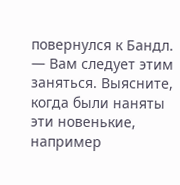повернулся к Бандл. — Вам следует этим заняться. Выясните, когда были наняты эти новенькие, например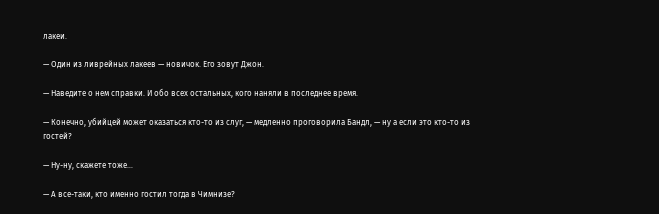лакеи.

— Один из ливрейных лакеев — новичок. Его зовут Джон.

— Наведите о нем справки. И обо всех остальных, кого наняли в последнее время.

— Конечно, убийцей может оказаться кто-то из слуг, — медленно проговорила Бандл, — ну а если это кто-то из гостей?

— Ну-ну, скажете тоже…

— А все-таки, кто именно гостил тогда в Чимнизе?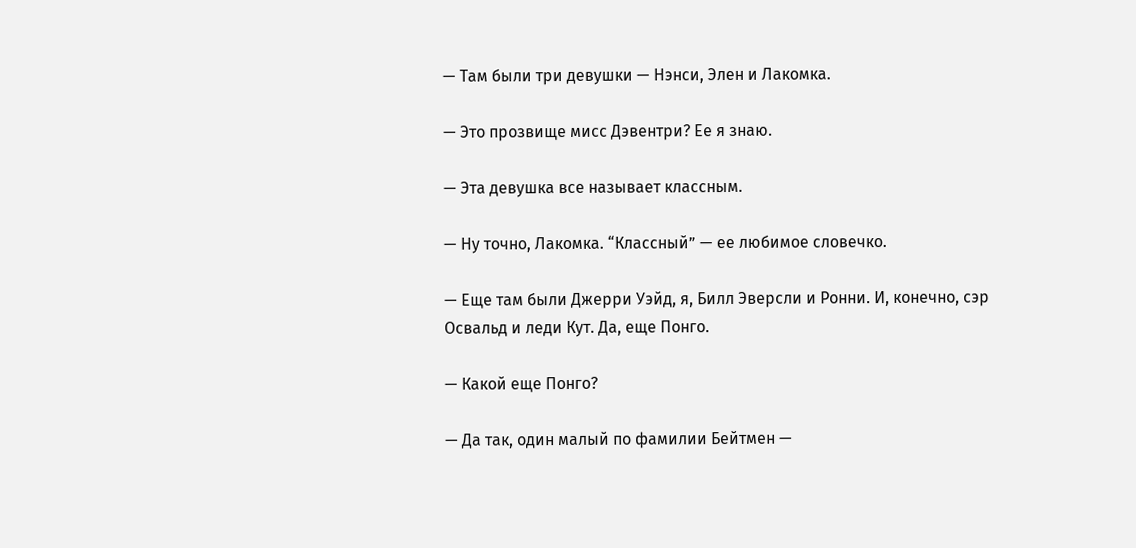— Там были три девушки — Нэнси, Элен и Лакомка.

— Это прозвище мисс Дэвентри? Ее я знаю.

— Эта девушка все называет классным.

— Ну точно, Лакомка. “Классный” — ее любимое словечко.

— Еще там были Джерри Уэйд, я, Билл Эверсли и Ронни. И, конечно, сэр Освальд и леди Кут. Да, еще Понго.

— Какой еще Понго?

— Да так, один малый по фамилии Бейтмен —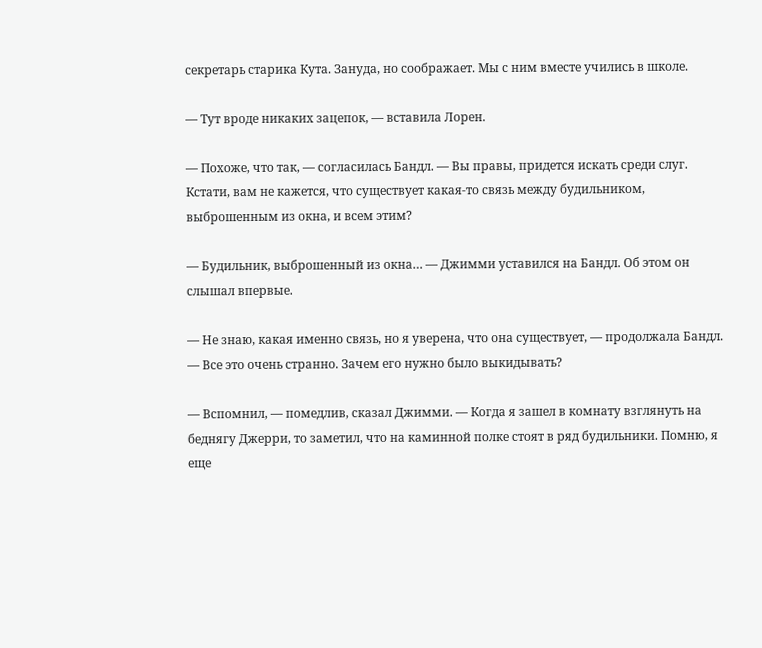секретарь старика Кута. Зануда, но соображает. Мы с ним вместе учились в школе.

— Тут вроде никаких зацепок, — вставила Лорен.

— Похоже, что так, — согласилась Бандл. — Вы правы, придется искать среди слуг. Кстати, вам не кажется, что существует какая-то связь между будильником, выброшенным из окна, и всем этим?

— Будильник, выброшенный из окна… — Джимми уставился на Бандл. Об этом он слышал впервые.

— Не знаю, какая именно связь, но я уверена, что она существует, — продолжала Бандл. — Все это очень странно. Зачем его нужно было выкидывать?

— Вспомнил, — помедлив, сказал Джимми. — Когда я зашел в комнату взглянуть на беднягу Джерри, то заметил, что на каминной полке стоят в ряд будильники. Помню, я еще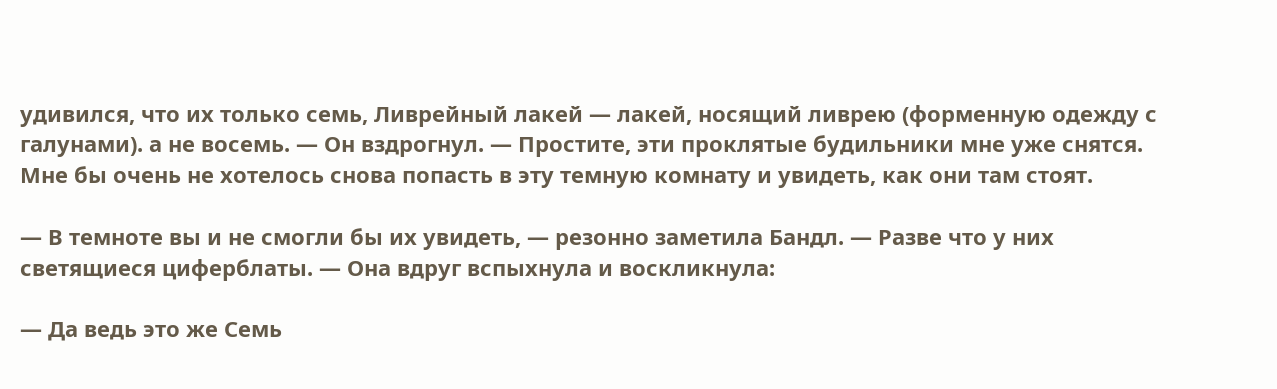удивился, что их только семь, Ливрейный лакей — лакей, носящий ливрею (форменную одежду с галунами). а не восемь. — Он вздрогнул. — Простите, эти проклятые будильники мне уже снятся. Мне бы очень не хотелось снова попасть в эту темную комнату и увидеть, как они там стоят.

— В темноте вы и не смогли бы их увидеть, — резонно заметила Бандл. — Разве что у них светящиеся циферблаты. — Она вдруг вспыхнула и воскликнула:

— Да ведь это же Семь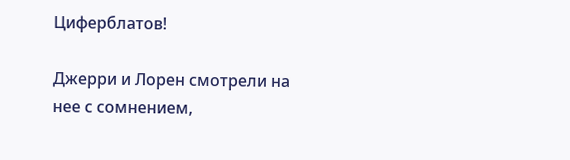Циферблатов!

Джерри и Лорен смотрели на нее с сомнением,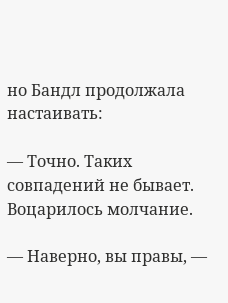но Бандл продолжала настаивать:

— Точно. Таких совпадений не бывает. Воцарилось молчание.

— Наверно, вы правы, —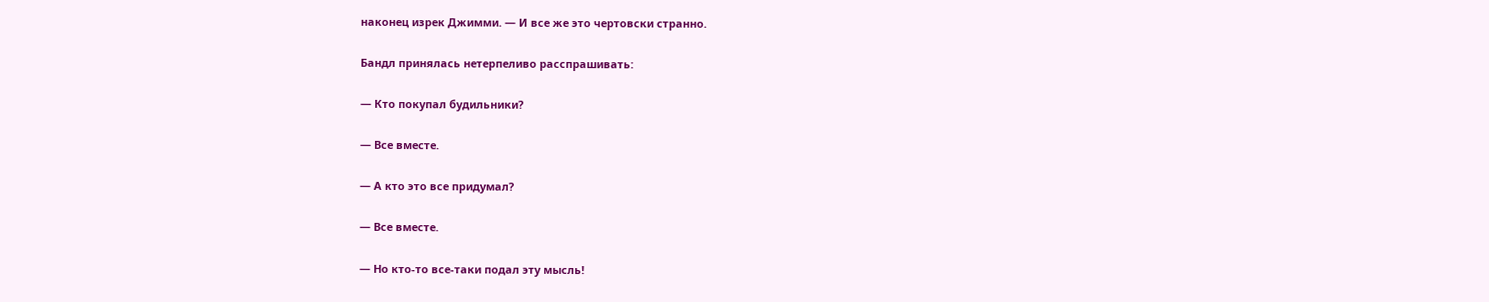наконец изрек Джимми. — И все же это чертовски странно.

Бандл принялась нетерпеливо расспрашивать:

— Кто покупал будильники?

— Все вместе.

— А кто это все придумал?

— Все вместе.

— Но кто-то все-таки подал эту мысль!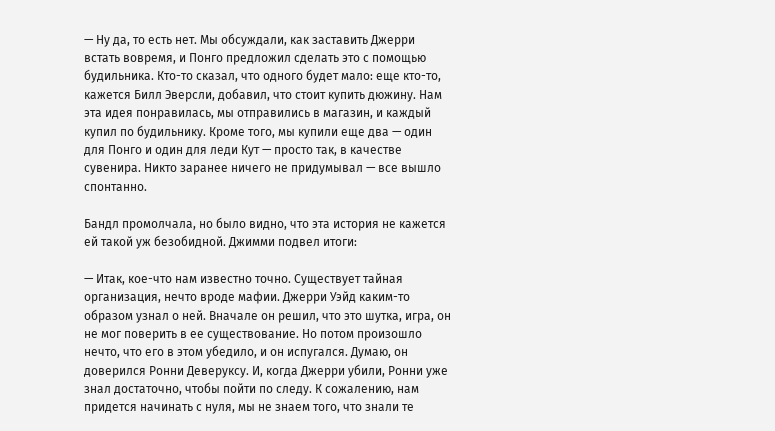— Ну да, то есть нет. Мы обсуждали, как заставить Джерри встать вовремя, и Понго предложил сделать это с помощью будильника. Кто-то сказал, что одного будет мало: еще кто-то, кажется Билл Эверсли, добавил, что стоит купить дюжину. Нам эта идея понравилась, мы отправились в магазин, и каждый купил по будильнику. Кроме того, мы купили еще два — один для Понго и один для леди Кут — просто так, в качестве сувенира. Никто заранее ничего не придумывал — все вышло спонтанно.

Бандл промолчала, но было видно, что эта история не кажется ей такой уж безобидной. Джимми подвел итоги:

— Итак, кое-что нам известно точно. Существует тайная организация, нечто вроде мафии. Джерри Уэйд каким-то образом узнал о ней. Вначале он решил, что это шутка, игра, он не мог поверить в ее существование. Но потом произошло нечто, что его в этом убедило, и он испугался. Думаю, он доверился Ронни Деверуксу. И, когда Джерри убили, Ронни уже знал достаточно, чтобы пойти по следу. К сожалению, нам придется начинать с нуля, мы не знаем того, что знали те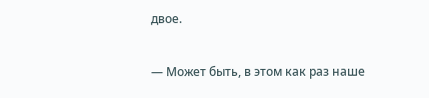двое.

— Может быть, в этом как раз наше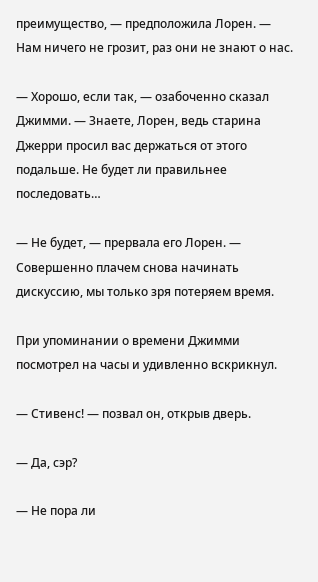преимущество, — предположила Лорен. — Нам ничего не грозит, раз они не знают о нас.

— Хорошо, если так, — озабоченно сказал Джимми. — Знаете, Лорен, ведь старина Джерри просил вас держаться от этого подальше. Не будет ли правильнее последовать…

— Не будет, — прервала его Лорен. — Совершенно плачем снова начинать дискуссию, мы только зря потеряем время.

При упоминании о времени Джимми посмотрел на часы и удивленно вскрикнул.

— Стивенс! — позвал он, открыв дверь.

— Да, сэр?

— Не пора ли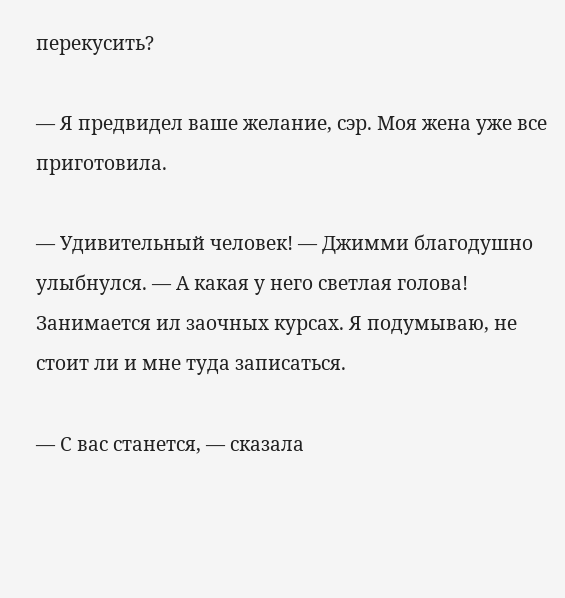перекусить?

— Я предвидел ваше желание, сэр. Моя жена уже все приготовила.

— Удивительный человек! — Джимми благодушно улыбнулся. — А какая у него светлая голова! Занимается ил заочных курсах. Я подумываю, не стоит ли и мне туда записаться.

— С вас станется, — сказала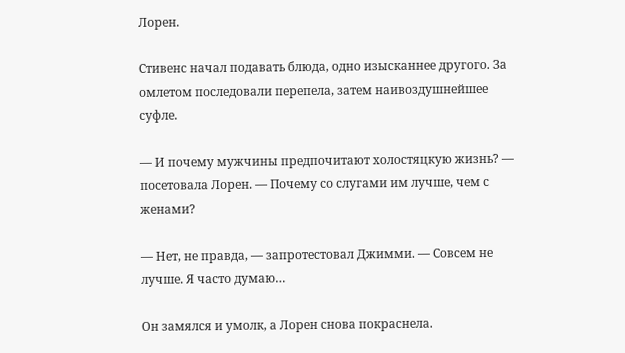Лорен.

Стивенс начал подавать блюда, одно изысканнее другого. За омлетом последовали перепела, затем наивоздушнейшее суфле.

— И почему мужчины предпочитают холостяцкую жизнь? — посетовала Лорен. — Почему со слугами им лучше, чем с женами?

— Нет, не правда, — запротестовал Джимми. — Совсем не лучше. Я часто думаю…

Он замялся и умолк, а Лорен снова покраснела.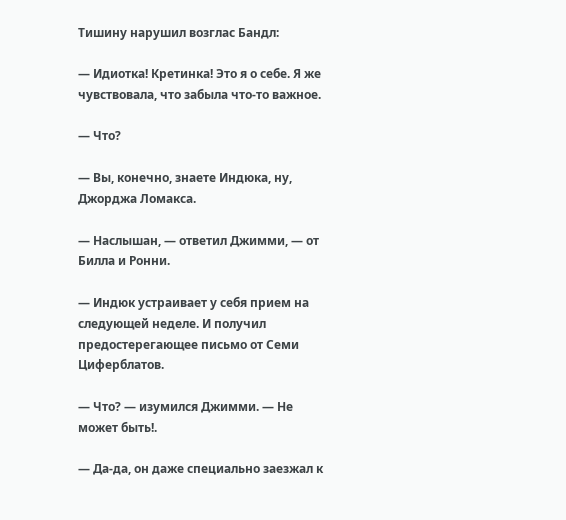Тишину нарушил возглас Бандл:

— Идиотка! Кретинка! Это я о себе. Я же чувствовала, что забыла что-то важное.

— Что?

— Вы, конечно, знаете Индюка, ну, Джорджа Ломакса.

— Наслышан, — ответил Джимми, — от Билла и Ронни.

— Индюк устраивает у себя прием на следующей неделе. И получил предостерегающее письмо от Семи Циферблатов.

— Что? — изумился Джимми. — Не может быть!.

— Да-да, он даже специально заезжал к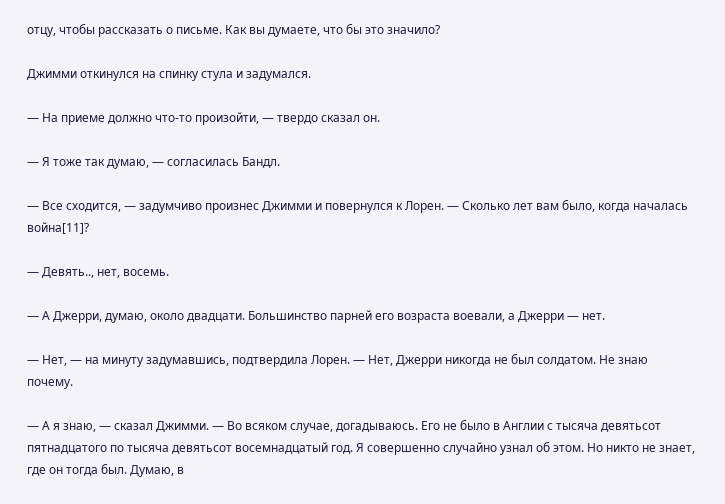отцу, чтобы рассказать о письме. Как вы думаете, что бы это значило?

Джимми откинулся на спинку стула и задумался.

— На приеме должно что-то произойти, — твердо сказал он.

— Я тоже так думаю, — согласилась Бандл.

— Все сходится, — задумчиво произнес Джимми и повернулся к Лорен. — Сколько лет вам было, когда началась война[11]?

— Девять.., нет, восемь.

— А Джерри, думаю, около двадцати. Большинство парней его возраста воевали, а Джерри — нет.

— Нет, — на минуту задумавшись, подтвердила Лорен. — Нет, Джерри никогда не был солдатом. Не знаю почему.

— А я знаю, — сказал Джимми. — Во всяком случае, догадываюсь. Его не было в Англии с тысяча девятьсот пятнадцатого по тысяча девятьсот восемнадцатый год. Я совершенно случайно узнал об этом. Но никто не знает, где он тогда был. Думаю, в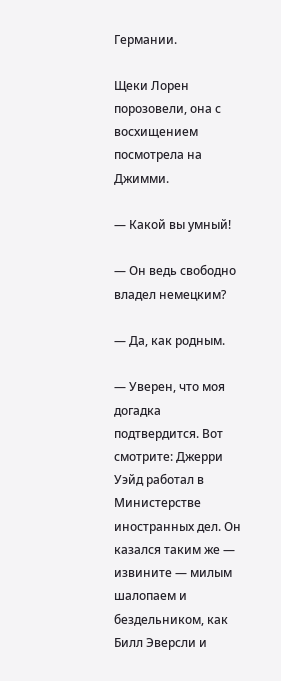Германии.

Щеки Лорен порозовели, она с восхищением посмотрела на Джимми.

— Какой вы умный!

— Он ведь свободно владел немецким?

— Да, как родным.

— Уверен, что моя догадка подтвердится. Вот смотрите: Джерри Уэйд работал в Министерстве иностранных дел. Он казался таким же — извините — милым шалопаем и бездельником, как Билл Эверсли и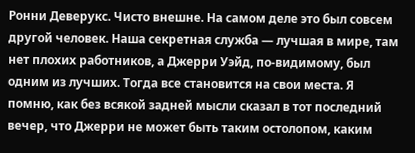Ронни Деверукс. Чисто внешне. На самом деле это был совсем другой человек. Наша секретная служба — лучшая в мире, там нет плохих работников, а Джерри Уэйд, по-видимому, был одним из лучших. Тогда все становится на свои места. Я помню, как без всякой задней мысли сказал в тот последний вечер, что Джерри не может быть таким остолопом, каким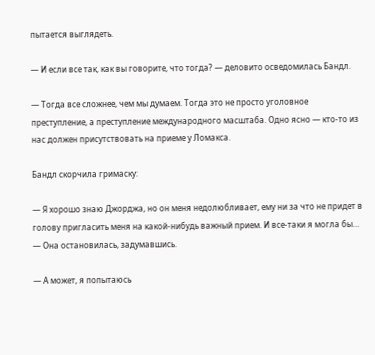пытается выглядеть.

— И если все так, как вы говорите, что тогда? — деловито осведомилась Бандл.

— Тогда все сложнее, чем мы думаем. Тогда это не просто уголовное преступление, а преступление международного масштаба. Одно ясно — кто-то из нас должен присутствовать на приеме у Ломакса.

Бандл скорчила гримаску:

— Я хорошо знаю Джорджа, но он меня недолюбливает, ему ни за что не придет в голову пригласить меня на какой-нибудь важный прием. И все-таки я могла бы… — Она остановилась, задумавшись.

— А может, я попытаюсь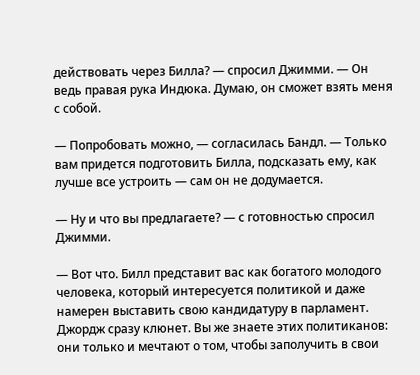действовать через Билла? — спросил Джимми. — Он ведь правая рука Индюка. Думаю, он сможет взять меня с собой.

— Попробовать можно, — согласилась Бандл. — Только вам придется подготовить Билла, подсказать ему, как лучше все устроить — сам он не додумается.

— Ну и что вы предлагаете? — с готовностью спросил Джимми.

— Вот что. Билл представит вас как богатого молодого человека, который интересуется политикой и даже намерен выставить свою кандидатуру в парламент. Джордж сразу клюнет. Вы же знаете этих политиканов: они только и мечтают о том, чтобы заполучить в свои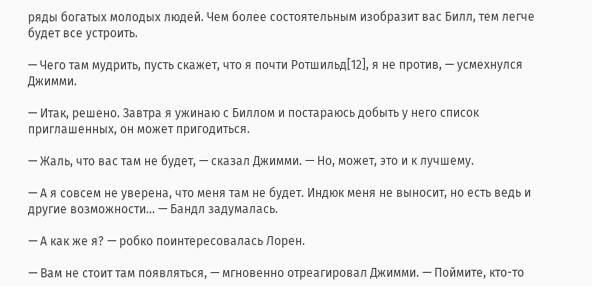ряды богатых молодых людей. Чем более состоятельным изобразит вас Билл, тем легче будет все устроить.

— Чего там мудрить, пусть скажет, что я почти Ротшильд[12], я не против, — усмехнулся Джимми.

— Итак, решено. Завтра я ужинаю с Биллом и постараюсь добыть у него список приглашенных, он может пригодиться.

— Жаль, что вас там не будет, — сказал Джимми. — Но, может, это и к лучшему.

— А я совсем не уверена, что меня там не будет. Индюк меня не выносит, но есть ведь и другие возможности… — Бандл задумалась.

— А как же я? — робко поинтересовалась Лорен.

— Вам не стоит там появляться, — мгновенно отреагировал Джимми. — Поймите, кто-то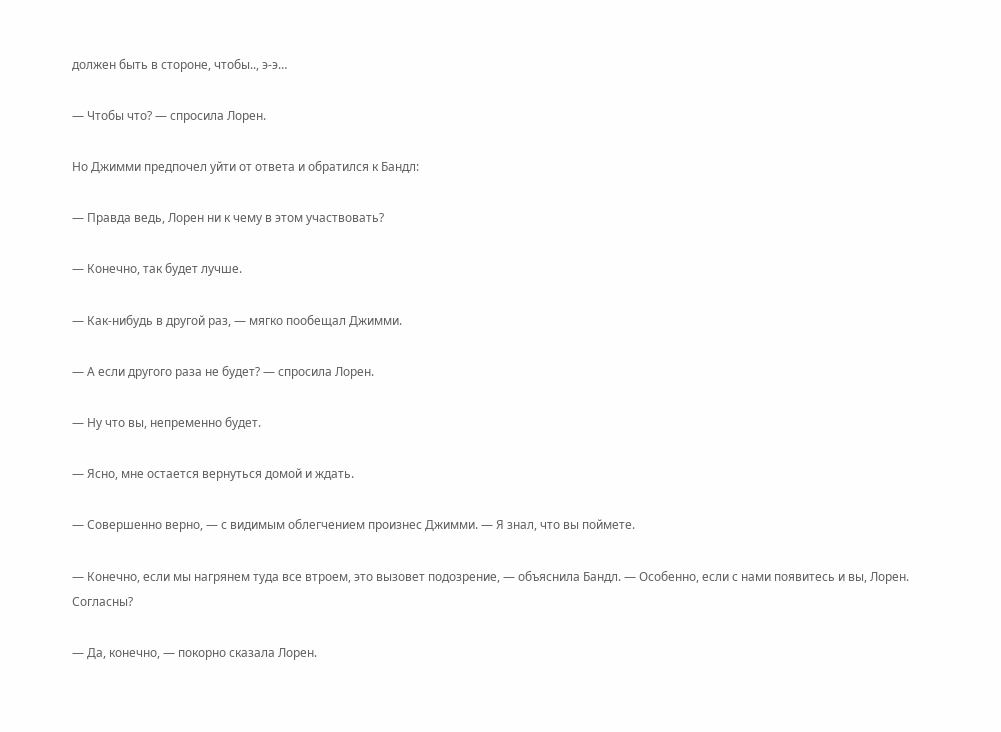должен быть в стороне, чтобы.., э-э…

— Чтобы что? — спросила Лорен.

Но Джимми предпочел уйти от ответа и обратился к Бандл:

— Правда ведь, Лорен ни к чему в этом участвовать?

— Конечно, так будет лучше.

— Как-нибудь в другой раз, — мягко пообещал Джимми.

— А если другого раза не будет? — спросила Лорен.

— Ну что вы, непременно будет.

— Ясно, мне остается вернуться домой и ждать.

— Совершенно верно, — с видимым облегчением произнес Джимми. — Я знал, что вы поймете.

— Конечно, если мы нагрянем туда все втроем, это вызовет подозрение, — объяснила Бандл. — Особенно, если с нами появитесь и вы, Лорен. Согласны?

— Да, конечно, — покорно сказала Лорен.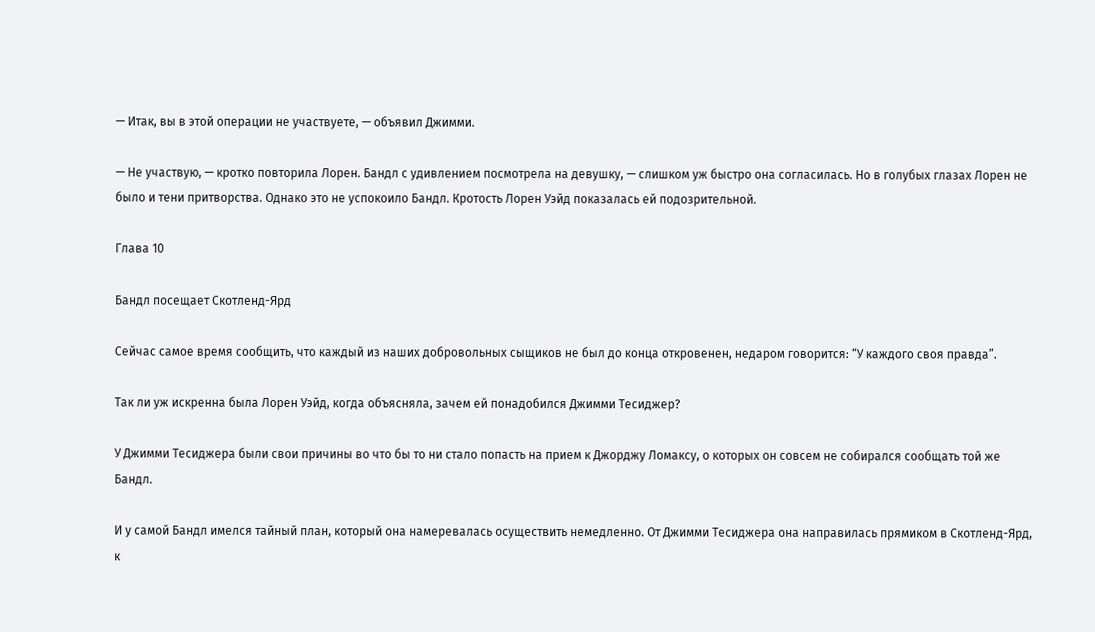— Итак, вы в этой операции не участвуете, — объявил Джимми.

— Не участвую, — кротко повторила Лорен. Бандл с удивлением посмотрела на девушку, — слишком уж быстро она согласилась. Но в голубых глазах Лорен не было и тени притворства. Однако это не успокоило Бандл. Кротость Лорен Уэйд показалась ей подозрительной.

Глава 10

Бандл посещает Скотленд-Ярд

Сейчас самое время сообщить, что каждый из наших добровольных сыщиков не был до конца откровенен, недаром говорится: “У каждого своя правда”.

Так ли уж искренна была Лорен Уэйд, когда объясняла, зачем ей понадобился Джимми Тесиджер?

У Джимми Тесиджера были свои причины во что бы то ни стало попасть на прием к Джорджу Ломаксу, о которых он совсем не собирался сообщать той же Бандл.

И у самой Бандл имелся тайный план, который она намеревалась осуществить немедленно. От Джимми Тесиджера она направилась прямиком в Скотленд-Ярд, к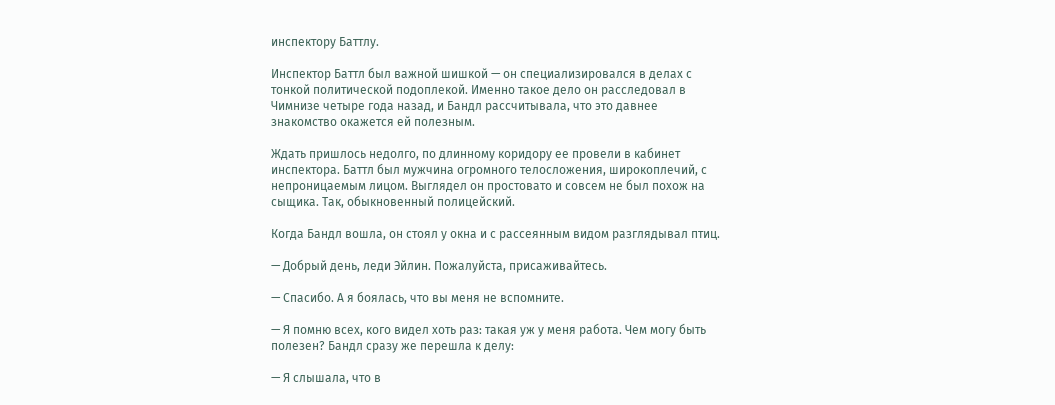инспектору Баттлу.

Инспектор Баттл был важной шишкой — он специализировался в делах с тонкой политической подоплекой. Именно такое дело он расследовал в Чимнизе четыре года назад, и Бандл рассчитывала, что это давнее знакомство окажется ей полезным.

Ждать пришлось недолго, по длинному коридору ее провели в кабинет инспектора. Баттл был мужчина огромного телосложения, широкоплечий, с непроницаемым лицом. Выглядел он простовато и совсем не был похож на сыщика. Так, обыкновенный полицейский.

Когда Бандл вошла, он стоял у окна и с рассеянным видом разглядывал птиц.

— Добрый день, леди Эйлин. Пожалуйста, присаживайтесь.

— Спасибо. А я боялась, что вы меня не вспомните.

— Я помню всех, кого видел хоть раз: такая уж у меня работа. Чем могу быть полезен? Бандл сразу же перешла к делу:

— Я слышала, что в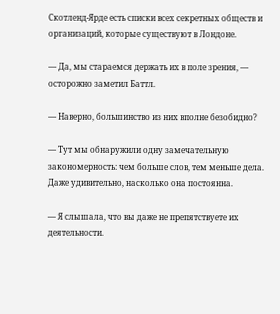Скотленд-Ярде есть списки всех секретных обществ и организаций, которые существуют в Лондоне.

— Да, мы стараемся держать их в поле зрения, — осторожно заметил Баттл.

— Наверно, большинство из них вполне безобидно?

— Тут мы обнаружили одну замечательную закономерность: чем больше слов, тем меньше дела. Даже удивительно, насколько она постоянна.

— Я слышала, что вы даже не препятствуете их деятельности.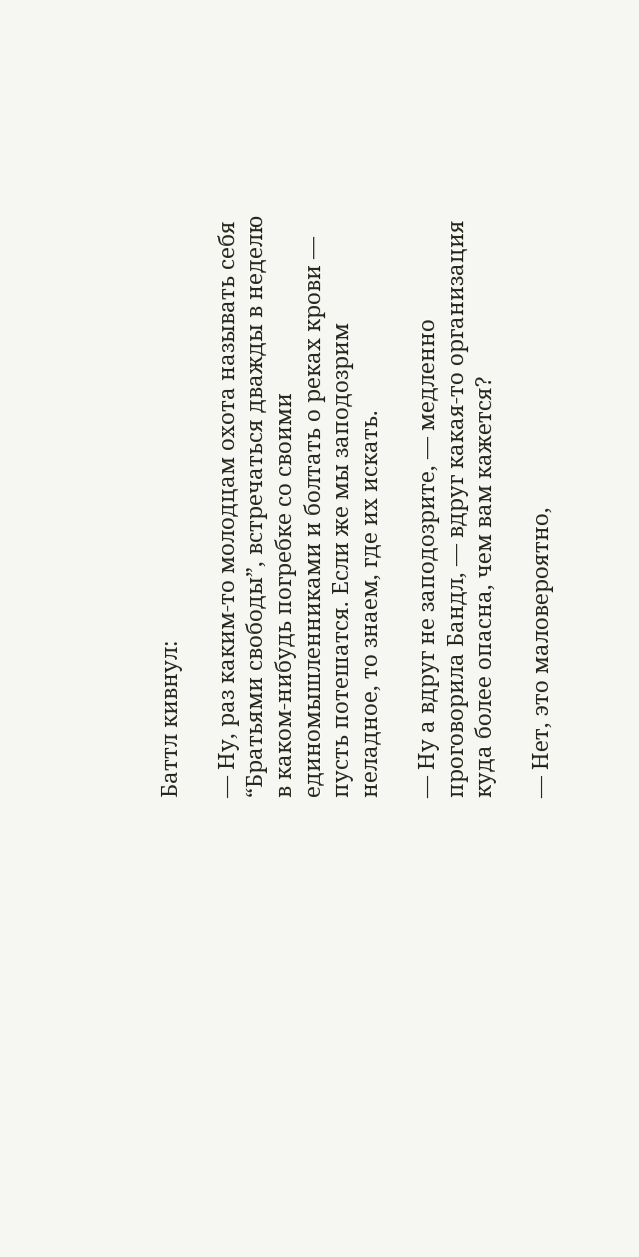Баттл кивнул:

— Ну, раз каким-то молодцам охота называть себя “Братьями свободы”, встречаться дважды в неделю в каком-нибудь погребке со своими единомышленниками и болтать о реках крови — пусть потешатся. Если же мы заподозрим неладное, то знаем, где их искать.

— Ну а вдруг не заподозрите, — медленно проговорила Бандл, — вдруг какая-то организация куда более опасна, чем вам кажется?

— Нет, это маловероятно,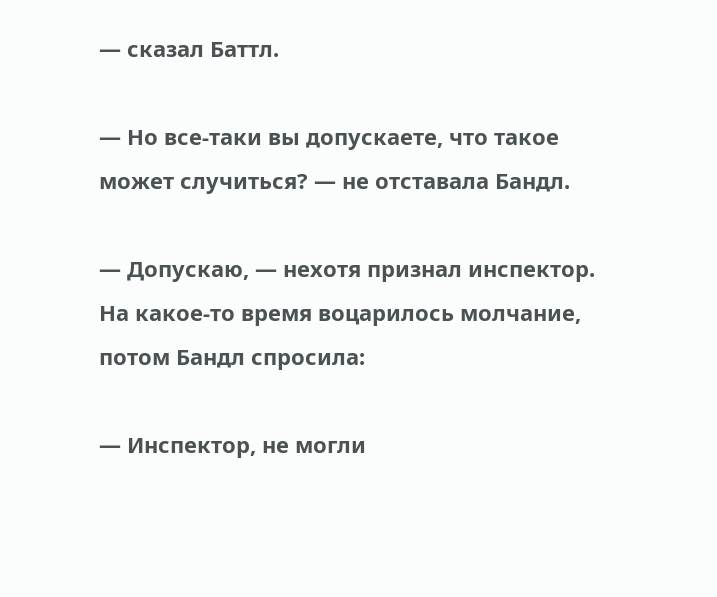— сказал Баттл.

— Но все-таки вы допускаете, что такое может случиться? — не отставала Бандл.

— Допускаю, — нехотя признал инспектор. На какое-то время воцарилось молчание, потом Бандл спросила:

— Инспектор, не могли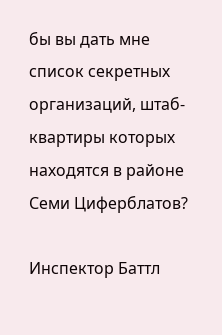бы вы дать мне список секретных организаций, штаб-квартиры которых находятся в районе Семи Циферблатов?

Инспектор Баттл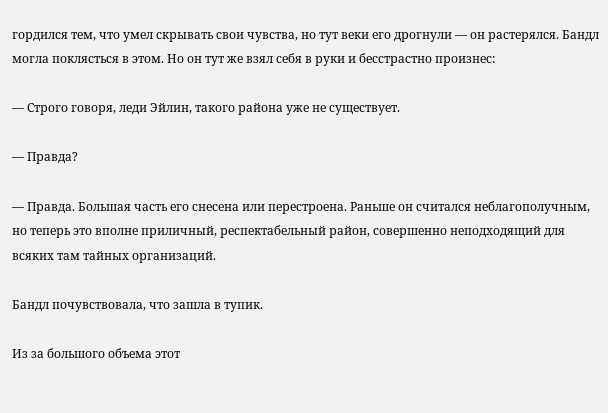гордился тем, что умел скрывать свои чувства, но тут веки его дрогнули — он растерялся. Бандл могла поклясться в этом. Но он тут же взял себя в руки и бесстрастно произнес:

— Строго говоря, леди Эйлин, такого района уже не существует.

— Правда?

— Правда. Большая часть его снесена или перестроена. Раньше он считался неблагополучным, но теперь это вполне приличный, респектабельный район, совершенно неподходящий для всяких там тайных организаций.

Бандл почувствовала, что зашла в тупик.

Из за большого объема этот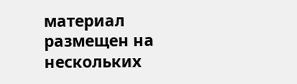материал размещен на нескольких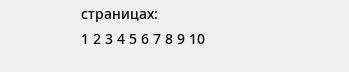страницах:
1 2 3 4 5 6 7 8 9 10